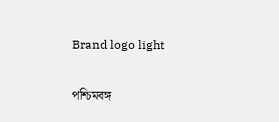Brand logo light

পশ্চিমবঙ্গ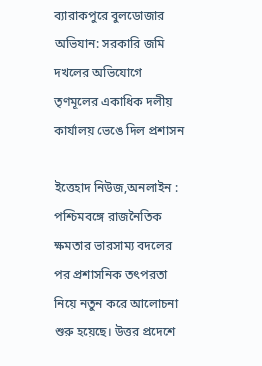ব্যারাকপুরে বুলডোজার অভিযান: সরকারি জমি দখলের অভিযোগে তৃণমূলের একাধিক দলীয় কার্যালয় ভেঙে দিল প্রশাসন

ইত্তেহাদ নিউজ,অনলাইন : পশ্চিমবঙ্গে রাজনৈতিক ক্ষমতার ভারসাম্য বদলের পর প্রশাসনিক তৎপরতা নিয়ে নতুন করে আলোচনা শুরু হয়েছে। উত্তর প্রদেশে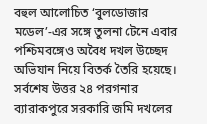বহুল আলোচিত ‘বুলডোজার মডেল’-এর সঙ্গে তুলনা টেনে এবার পশ্চিমবঙ্গেও অবৈধ দখল উচ্ছেদ অভিযান নিয়ে বিতর্ক তৈরি হয়েছে। সর্বশেষ উত্তর ২৪ পরগনার ব্যারাকপুরে সরকারি জমি দখলের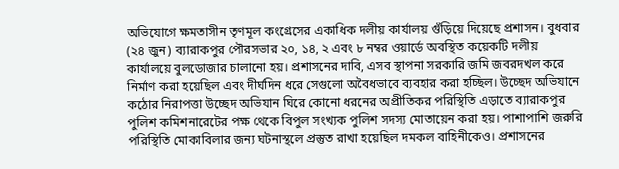অভিযোগে ক্ষমতাসীন তৃণমূল কংগ্রেসের একাধিক দলীয় কার্যালয় গুঁড়িয়ে দিয়েছে প্রশাসন। বুধবার (২৪ জুন) ব্যারাকপুর পৌরসভার ২০, ১৪, ২ এবং ৮ নম্বর ওয়ার্ডে অবস্থিত কয়েকটি দলীয় কার্যালয়ে বুলডোজার চালানো হয়। প্রশাসনের দাবি, এসব স্থাপনা সরকারি জমি জবরদখল করে নির্মাণ করা হয়েছিল এবং দীর্ঘদিন ধরে সেগুলো অবৈধভাবে ব্যবহার করা হচ্ছিল। উচ্ছেদ অভিযানে কঠোর নিরাপত্তা উচ্ছেদ অভিযান ঘিরে কোনো ধরনের অপ্রীতিকর পরিস্থিতি এড়াতে ব্যারাকপুর পুলিশ কমিশনারেটের পক্ষ থেকে বিপুল সংখ্যক পুলিশ সদস্য মোতায়েন করা হয়। পাশাপাশি জরুরি পরিস্থিতি মোকাবিলার জন্য ঘটনাস্থলে প্রস্তুত রাখা হয়েছিল দমকল বাহিনীকেও। প্রশাসনের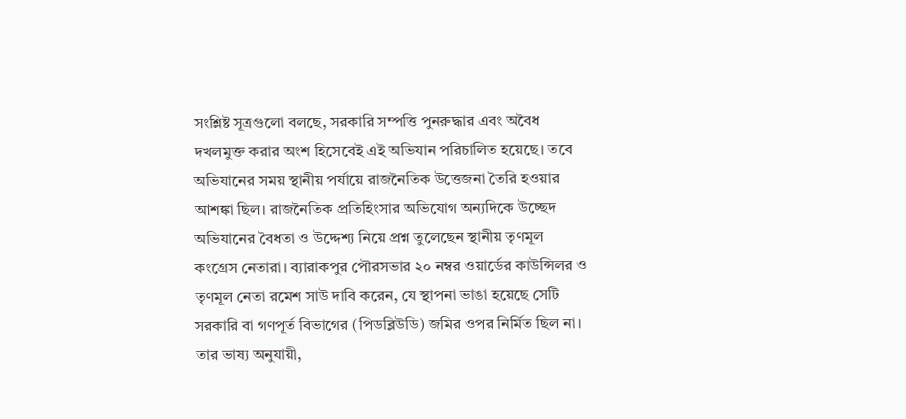সংশ্লিষ্ট সূত্রগুলো বলছে, সরকারি সম্পত্তি পুনরুদ্ধার এবং অবৈধ দখলমুক্ত করার অংশ হিসেবেই এই অভিযান পরিচালিত হয়েছে। তবে অভিযানের সময় স্থানীয় পর্যায়ে রাজনৈতিক উত্তেজনা তৈরি হওয়ার আশঙ্কা ছিল। রাজনৈতিক প্রতিহিংসার অভিযোগ অন্যদিকে উচ্ছেদ অভিযানের বৈধতা ও উদ্দেশ্য নিয়ে প্রশ্ন তুলেছেন স্থানীয় তৃণমূল কংগ্রেস নেতারা। ব্যারাকপুর পৌরসভার ২০ নম্বর ওয়ার্ডের কাউন্সিলর ও তৃণমূল নেতা রমেশ সাউ দাবি করেন, যে স্থাপনা ভাঙা হয়েছে সেটি সরকারি বা গণপূর্ত বিভাগের (পিডব্লিউডি) জমির ওপর নির্মিত ছিল না। তার ভাষ্য অনুযায়ী,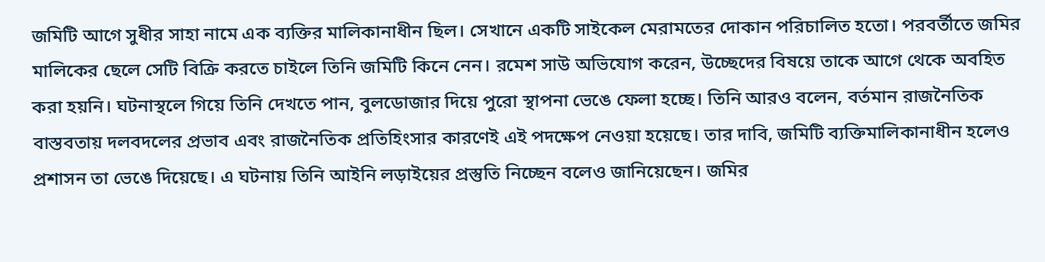জমিটি আগে সুধীর সাহা নামে এক ব্যক্তির মালিকানাধীন ছিল। সেখানে একটি সাইকেল মেরামতের দোকান পরিচালিত হতো। পরবর্তীতে জমির মালিকের ছেলে সেটি বিক্রি করতে চাইলে তিনি জমিটি কিনে নেন। রমেশ সাউ অভিযোগ করেন, উচ্ছেদের বিষয়ে তাকে আগে থেকে অবহিত করা হয়নি। ঘটনাস্থলে গিয়ে তিনি দেখতে পান, বুলডোজার দিয়ে পুরো স্থাপনা ভেঙে ফেলা হচ্ছে। তিনি আরও বলেন, বর্তমান রাজনৈতিক বাস্তবতায় দলবদলের প্রভাব এবং রাজনৈতিক প্রতিহিংসার কারণেই এই পদক্ষেপ নেওয়া হয়েছে। তার দাবি, জমিটি ব্যক্তিমালিকানাধীন হলেও প্রশাসন তা ভেঙে দিয়েছে। এ ঘটনায় তিনি আইনি লড়াইয়ের প্রস্তুতি নিচ্ছেন বলেও জানিয়েছেন। জমির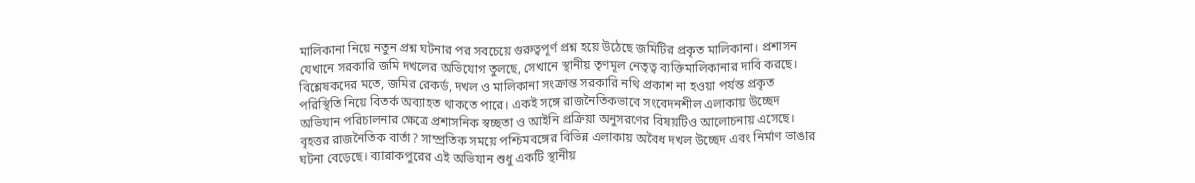মালিকানা নিয়ে নতুন প্রশ্ন ঘটনার পর সবচেয়ে গুরুত্বপূর্ণ প্রশ্ন হয়ে উঠেছে জমিটির প্রকৃত মালিকানা। প্রশাসন যেখানে সরকারি জমি দখলের অভিযোগ তুলছে, সেখানে স্থানীয় তৃণমূল নেতৃত্ব ব্যক্তিমালিকানার দাবি করছে। বিশ্লেষকদের মতে, জমির রেকর্ড, দখল ও মালিকানা সংক্রান্ত সরকারি নথি প্রকাশ না হওয়া পর্যন্ত প্রকৃত পরিস্থিতি নিয়ে বিতর্ক অব্যাহত থাকতে পারে। একই সঙ্গে রাজনৈতিকভাবে সংবেদনশীল এলাকায় উচ্ছেদ অভিযান পরিচালনার ক্ষেত্রে প্রশাসনিক স্বচ্ছতা ও আইনি প্রক্রিয়া অনুসরণের বিষয়টিও আলোচনায় এসেছে। বৃহত্তর রাজনৈতিক বার্তা? সাম্প্রতিক সময়ে পশ্চিমবঙ্গের বিভিন্ন এলাকায় অবৈধ দখল উচ্ছেদ এবং নির্মাণ ভাঙার ঘটনা বেড়েছে। ব্যারাকপুরের এই অভিযান শুধু একটি স্থানীয়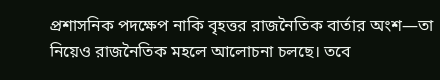প্রশাসনিক পদক্ষেপ নাকি বৃহত্তর রাজনৈতিক বার্তার অংশ—তা নিয়েও রাজনৈতিক মহলে আলোচনা চলছে। তবে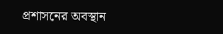প্রশাসনের অবস্থান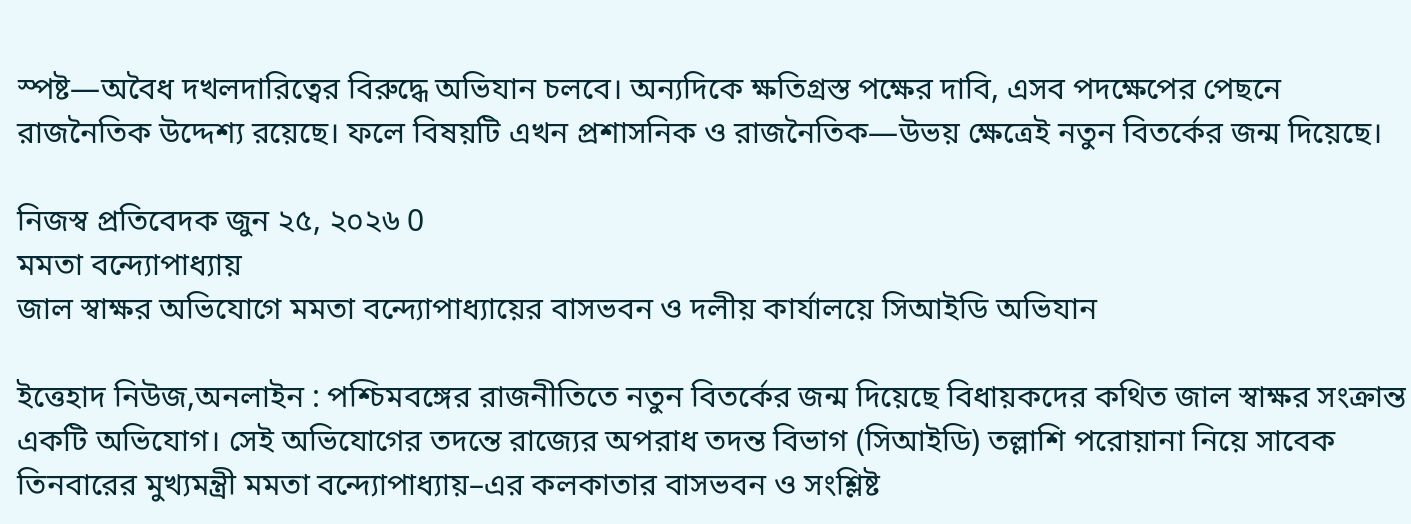স্পষ্ট—অবৈধ দখলদারিত্বের বিরুদ্ধে অভিযান চলবে। অন্যদিকে ক্ষতিগ্রস্ত পক্ষের দাবি, এসব পদক্ষেপের পেছনে রাজনৈতিক উদ্দেশ্য রয়েছে। ফলে বিষয়টি এখন প্রশাসনিক ও রাজনৈতিক—উভয় ক্ষেত্রেই নতুন বিতর্কের জন্ম দিয়েছে।

নিজস্ব প্রতিবেদক জুন ২৫, ২০২৬ 0
মমতা বন্দ্যোপাধ্যায়
জাল স্বাক্ষর অভিযোগে মমতা বন্দ্যোপাধ্যায়ের বাসভবন ও দলীয় কার্যালয়ে সিআইডি অভিযান

ইত্তেহাদ নিউজ,অনলাইন : পশ্চিমবঙ্গের রাজনীতিতে নতুন বিতর্কের জন্ম দিয়েছে বিধায়কদের কথিত জাল স্বাক্ষর সংক্রান্ত একটি অভিযোগ। সেই অভিযোগের তদন্তে রাজ্যের অপরাধ তদন্ত বিভাগ (সিআইডি) তল্লাশি পরোয়ানা নিয়ে সাবেক তিনবারের মুখ্যমন্ত্রী মমতা বন্দ্যোপাধ্যায়–এর কলকাতার বাসভবন ও সংশ্লিষ্ট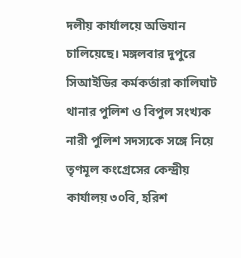দলীয় কার্যালয়ে অভিযান চালিয়েছে। মঙ্গলবার দুপুরে সিআইডির কর্মকর্তারা কালিঘাট থানার পুলিশ ও বিপুল সংখ্যক নারী পুলিশ সদস্যকে সঙ্গে নিয়ে তৃণমূল কংগ্রেসের কেন্দ্রীয় কার্যালয় ৩০বি, হরিশ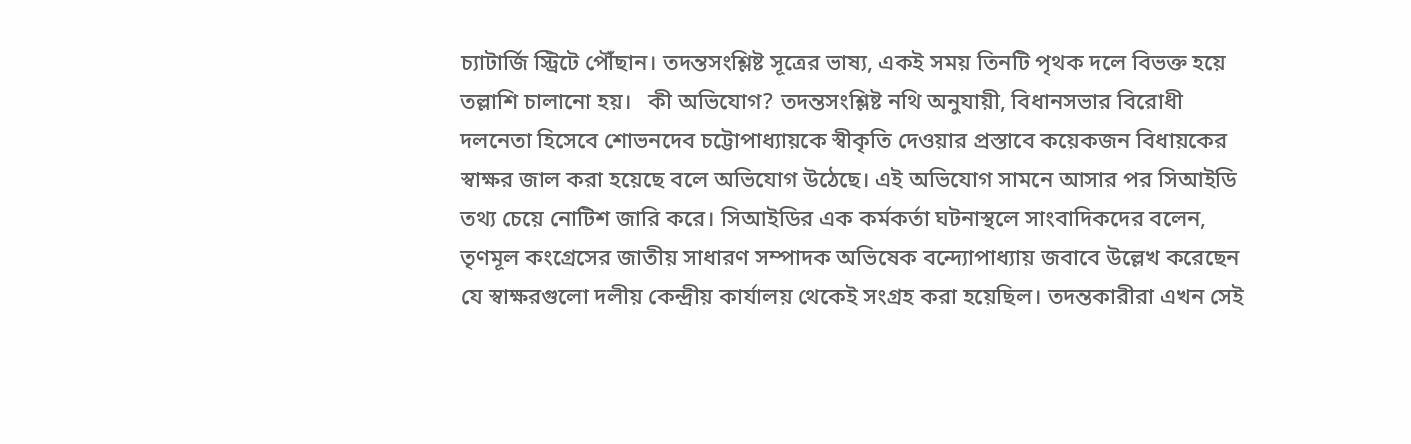চ্যাটার্জি স্ট্রিটে পৌঁছান। তদন্তসংশ্লিষ্ট সূত্রের ভাষ্য, একই সময় তিনটি পৃথক দলে বিভক্ত হয়ে তল্লাশি চালানো হয়।   কী অভিযোগ? তদন্তসংশ্লিষ্ট নথি অনুযায়ী, বিধানসভার বিরোধী দলনেতা হিসেবে শোভনদেব চট্টোপাধ্যায়কে স্বীকৃতি দেওয়ার প্রস্তাবে কয়েকজন বিধায়কের স্বাক্ষর জাল করা হয়েছে বলে অভিযোগ উঠেছে। এই অভিযোগ সামনে আসার পর সিআইডি তথ্য চেয়ে নোটিশ জারি করে। সিআইডির এক কর্মকর্তা ঘটনাস্থলে সাংবাদিকদের বলেন, তৃণমূল কংগ্রেসের জাতীয় সাধারণ সম্পাদক অভিষেক বন্দ্যোপাধ্যায় জবাবে উল্লেখ করেছেন যে স্বাক্ষরগুলো দলীয় কেন্দ্রীয় কার্যালয় থেকেই সংগ্রহ করা হয়েছিল। তদন্তকারীরা এখন সেই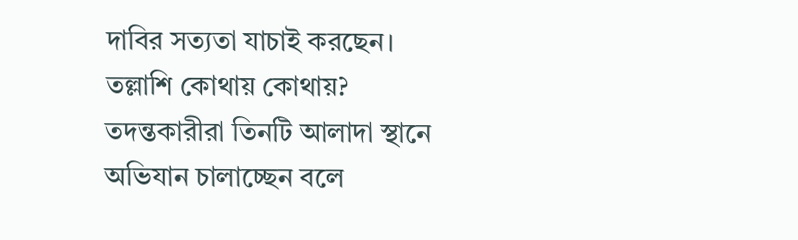দাবির সত্যতা যাচাই করছেন। তল্লাশি কোথায় কোথায়? তদন্তকারীরা তিনটি আলাদা স্থানে অভিযান চালাচ্ছেন বলে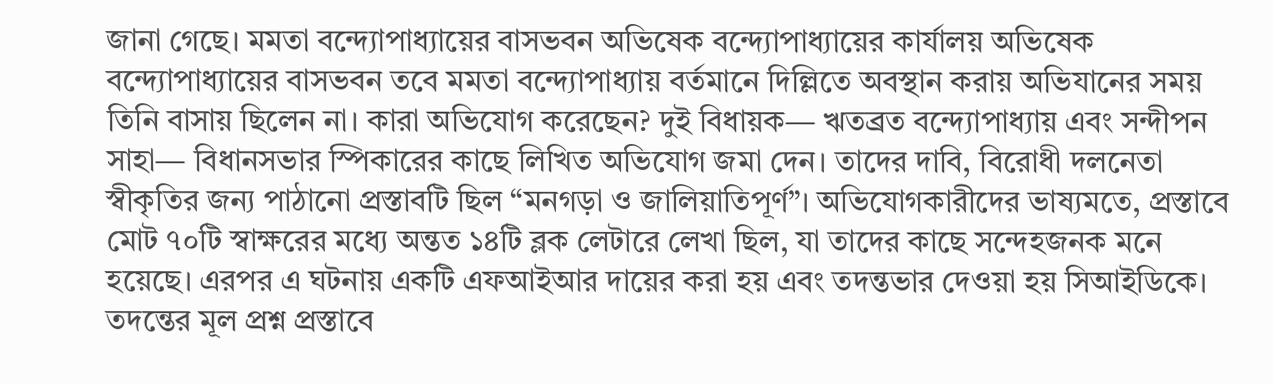জানা গেছে। মমতা বন্দ্যোপাধ্যায়ের বাসভবন অভিষেক বন্দ্যোপাধ্যায়ের কার্যালয় অভিষেক বন্দ্যোপাধ্যায়ের বাসভবন তবে মমতা বন্দ্যোপাধ্যায় বর্তমানে দিল্লিতে অবস্থান করায় অভিযানের সময় তিনি বাসায় ছিলেন না। কারা অভিযোগ করেছেন? দুই বিধায়ক— ঋতব্রত বন্দ্যোপাধ্যায় এবং সন্দীপন সাহা— বিধানসভার স্পিকারের কাছে লিখিত অভিযোগ জমা দেন। তাদের দাবি, বিরোধী দলনেতা স্বীকৃতির জন্য পাঠানো প্রস্তাবটি ছিল “মনগড়া ও জালিয়াতিপূর্ণ”। অভিযোগকারীদের ভাষ্যমতে, প্রস্তাবে মোট ৭০টি স্বাক্ষরের মধ্যে অন্তত ১৪টি ব্লক লেটারে লেখা ছিল, যা তাদের কাছে সন্দেহজনক মনে হয়েছে। এরপর এ ঘটনায় একটি এফআইআর দায়ের করা হয় এবং তদন্তভার দেওয়া হয় সিআইডিকে।   তদন্তের মূল প্রশ্ন প্রস্তাবে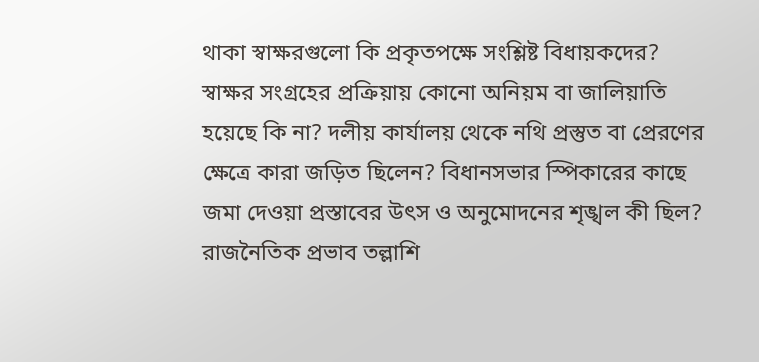থাকা স্বাক্ষরগুলো কি প্রকৃতপক্ষে সংশ্লিষ্ট বিধায়কদের? স্বাক্ষর সংগ্রহের প্রক্রিয়ায় কোনো অনিয়ম বা জালিয়াতি হয়েছে কি না? দলীয় কার্যালয় থেকে নথি প্রস্তুত বা প্রেরণের ক্ষেত্রে কারা জড়িত ছিলেন? বিধানসভার স্পিকারের কাছে জমা দেওয়া প্রস্তাবের উৎস ও অনুমোদনের শৃঙ্খল কী ছিল? রাজনৈতিক প্রভাব তল্লাশি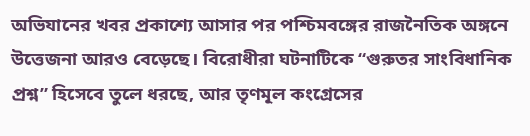অভিযানের খবর প্রকাশ্যে আসার পর পশ্চিমবঙ্গের রাজনৈতিক অঙ্গনে উত্তেজনা আরও বেড়েছে। বিরোধীরা ঘটনাটিকে “গুরুতর সাংবিধানিক প্রশ্ন” হিসেবে তুলে ধরছে, আর তৃণমূল কংগ্রেসের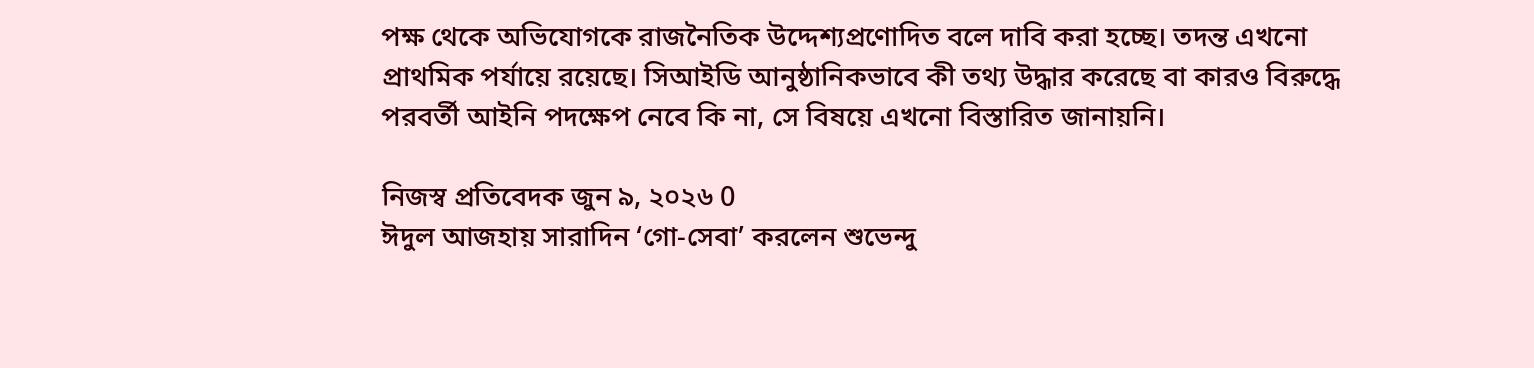পক্ষ থেকে অভিযোগকে রাজনৈতিক উদ্দেশ্যপ্রণোদিত বলে দাবি করা হচ্ছে। তদন্ত এখনো প্রাথমিক পর্যায়ে রয়েছে। সিআইডি আনুষ্ঠানিকভাবে কী তথ্য উদ্ধার করেছে বা কারও বিরুদ্ধে পরবর্তী আইনি পদক্ষেপ নেবে কি না, সে বিষয়ে এখনো বিস্তারিত জানায়নি।

নিজস্ব প্রতিবেদক জুন ৯, ২০২৬ 0
ঈদুল আজহায় সারাদিন ‘গো-সেবা’ করলেন শুভেন্দু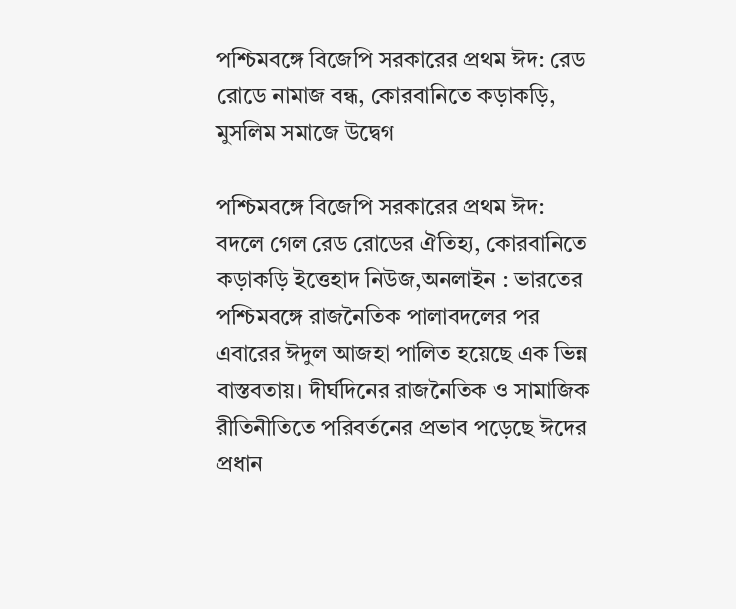পশ্চিমবঙ্গে বিজেপি সরকারের প্রথম ঈদ: রেড রোডে নামাজ বন্ধ, কোরবানিতে কড়াকড়ি, মুসলিম সমাজে উদ্বেগ

পশ্চিমবঙ্গে বিজেপি সরকারের প্রথম ঈদ: বদলে গেল রেড রোডের ঐতিহ্য, কোরবানিতে কড়াকড়ি ইত্তেহাদ নিউজ,অনলাইন : ভারতের পশ্চিমবঙ্গে রাজনৈতিক পালাবদলের পর এবারের ঈদুল আজহা পালিত হয়েছে এক ভিন্ন বাস্তবতায়। দীর্ঘদিনের রাজনৈতিক ও সামাজিক রীতিনীতিতে পরিবর্তনের প্রভাব পড়েছে ঈদের প্রধান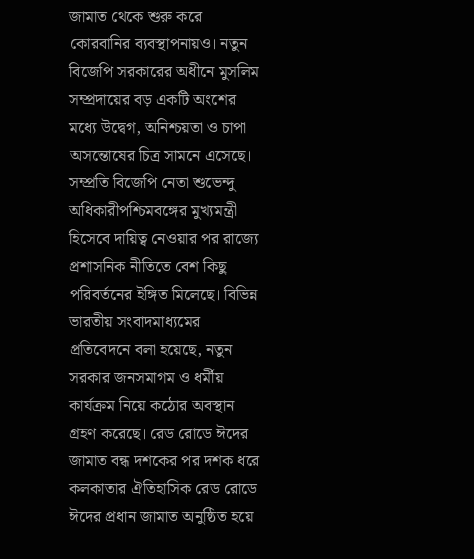জামাত থেকে শুরু করে কোরবানির ব্যবস্থাপনায়ও। নতুন বিজেপি সরকারের অধীনে মুসলিম সম্প্রদায়ের বড় একটি অংশের মধ্যে উদ্বেগ, অনিশ্চয়তা ও চাপা অসন্তোষের চিত্র সামনে এসেছে। সম্প্রতি বিজেপি নেতা শুভেন্দু অধিকারীপশ্চিমবঙ্গের মুখ্যমন্ত্রী হিসেবে দায়িত্ব নেওয়ার পর রাজ্যে প্রশাসনিক নীতিতে বেশ কিছু পরিবর্তনের ইঙ্গিত মিলেছে। বিভিন্ন ভারতীয় সংবাদমাধ্যমের প্রতিবেদনে বলা হয়েছে, নতুন সরকার জনসমাগম ও ধর্মীয় কার্যক্রম নিয়ে কঠোর অবস্থান গ্রহণ করেছে। রেড রোডে ঈদের জামাত বন্ধ দশকের পর দশক ধরে কলকাতার ঐতিহাসিক রেড রোডে ঈদের প্রধান জামাত অনুষ্ঠিত হয়ে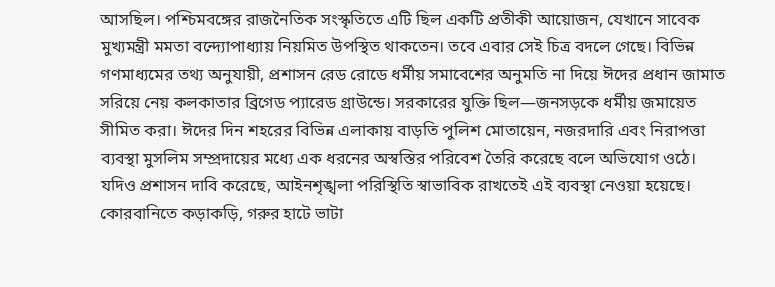আসছিল। পশ্চিমবঙ্গের রাজনৈতিক সংস্কৃতিতে এটি ছিল একটি প্রতীকী আয়োজন, যেখানে সাবেক মুখ্যমন্ত্রী মমতা বন্দ্যোপাধ্যায় নিয়মিত উপস্থিত থাকতেন। তবে এবার সেই চিত্র বদলে গেছে। বিভিন্ন গণমাধ্যমের তথ্য অনুযায়ী, প্রশাসন রেড রোডে ধর্মীয় সমাবেশের অনুমতি না দিয়ে ঈদের প্রধান জামাত সরিয়ে নেয় কলকাতার ব্রিগেড প্যারেড গ্রাউন্ডে। সরকারের যুক্তি ছিল—জনসড়কে ধর্মীয় জমায়েত সীমিত করা। ঈদের দিন শহরের বিভিন্ন এলাকায় বাড়তি পুলিশ মোতায়েন, নজরদারি এবং নিরাপত্তা ব্যবস্থা মুসলিম সম্প্রদায়ের মধ্যে এক ধরনের অস্বস্তির পরিবেশ তৈরি করেছে বলে অভিযোগ ওঠে। যদিও প্রশাসন দাবি করেছে, আইনশৃঙ্খলা পরিস্থিতি স্বাভাবিক রাখতেই এই ব্যবস্থা নেওয়া হয়েছে। কোরবানিতে কড়াকড়ি, গরুর হাটে ভাটা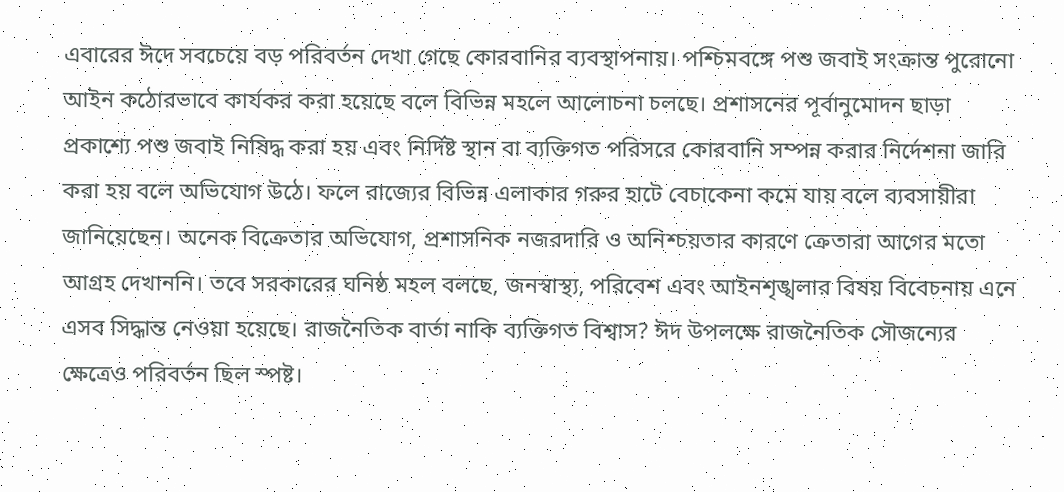এবারের ঈদে সবচেয়ে বড় পরিবর্তন দেখা গেছে কোরবানির ব্যবস্থাপনায়। পশ্চিমবঙ্গে পশু জবাই সংক্রান্ত পুরোনো আইন কঠোরভাবে কার্যকর করা হয়েছে বলে বিভিন্ন মহলে আলোচনা চলছে। প্রশাসনের পূর্বানুমোদন ছাড়া প্রকাশ্যে পশু জবাই নিষিদ্ধ করা হয় এবং নির্দিষ্ট স্থান বা ব্যক্তিগত পরিসরে কোরবানি সম্পন্ন করার নির্দেশনা জারি করা হয় বলে অভিযোগ উঠে। ফলে রাজ্যের বিভিন্ন এলাকার গরুর হাটে বেচাকেনা কমে যায় বলে ব্যবসায়ীরা জানিয়েছেন। অনেক বিক্রেতার অভিযোগ, প্রশাসনিক নজরদারি ও অনিশ্চয়তার কারণে ক্রেতারা আগের মতো আগ্রহ দেখাননি। তবে সরকারের ঘনিষ্ঠ মহল বলছে, জনস্বাস্থ্য, পরিবেশ এবং আইনশৃঙ্খলার বিষয় বিবেচনায় এনে এসব সিদ্ধান্ত নেওয়া হয়েছে। রাজনৈতিক বার্তা নাকি ব্যক্তিগত বিশ্বাস? ঈদ উপলক্ষে রাজনৈতিক সৌজন্যের ক্ষেত্রেও পরিবর্তন ছিল স্পষ্ট।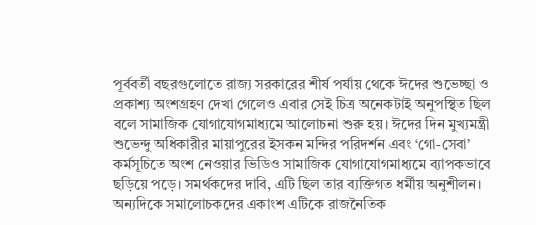পূর্ববর্তী বছরগুলোতে রাজ্য সরকারের শীর্ষ পর্যায় থেকে ঈদের শুভেচ্ছা ও প্রকাশ্য অংশগ্রহণ দেখা গেলেও এবার সেই চিত্র অনেকটাই অনুপস্থিত ছিল বলে সামাজিক যোগাযোগমাধ্যমে আলোচনা শুরু হয়। ঈদের দিন মুখ্যমন্ত্রী শুভেন্দু অধিকারীর মায়াপুরের ইসকন মন্দির পরিদর্শন এবং ‘গো-সেবা’ কর্মসূচিতে অংশ নেওয়ার ভিডিও সামাজিক যোগাযোগমাধ্যমে ব্যাপকভাবে ছড়িয়ে পড়ে। সমর্থকদের দাবি, এটি ছিল তার ব্যক্তিগত ধর্মীয় অনুশীলন। অন্যদিকে সমালোচকদের একাংশ এটিকে রাজনৈতিক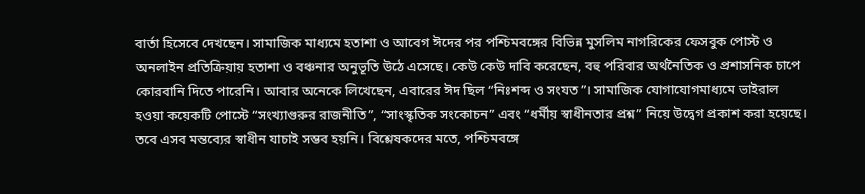বার্তা হিসেবে দেখছেন। সামাজিক মাধ্যমে হতাশা ও আবেগ ঈদের পর পশ্চিমবঙ্গের বিভিন্ন মুসলিম নাগরিকের ফেসবুক পোস্ট ও অনলাইন প্রতিক্রিয়ায় হতাশা ও বঞ্চনার অনুভূতি উঠে এসেছে। কেউ কেউ দাবি করেছেন, বহু পরিবার অর্থনৈতিক ও প্রশাসনিক চাপে কোরবানি দিতে পারেনি। আবার অনেকে লিখেছেন, এবারের ঈদ ছিল “নিঃশব্দ ও সংযত”। সামাজিক যোগাযোগমাধ্যমে ভাইরাল হওয়া কয়েকটি পোস্টে “সংখ্যাগুরুর রাজনীতি”, “সাংস্কৃতিক সংকোচন” এবং “ধর্মীয় স্বাধীনতার প্রশ্ন” নিয়ে উদ্বেগ প্রকাশ করা হয়েছে। তবে এসব মন্তব্যের স্বাধীন যাচাই সম্ভব হয়নি। বিশ্লেষকদের মতে, পশ্চিমবঙ্গে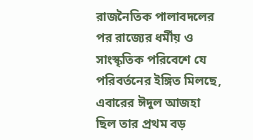রাজনৈতিক পালাবদলের পর রাজ্যের ধর্মীয় ও সাংস্কৃতিক পরিবেশে যে পরিবর্তনের ইঙ্গিত মিলছে, এবারের ঈদুল আজহা ছিল তার প্রথম বড়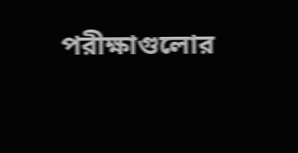পরীক্ষাগুলোর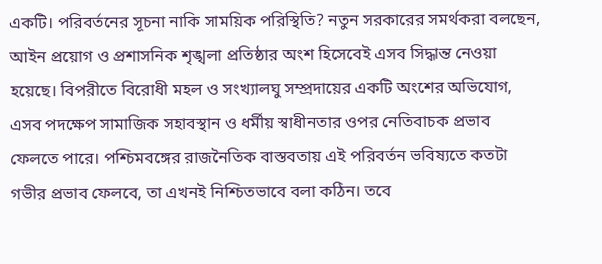একটি। পরিবর্তনের সূচনা নাকি সাময়িক পরিস্থিতি? নতুন সরকারের সমর্থকরা বলছেন, আইন প্রয়োগ ও প্রশাসনিক শৃঙ্খলা প্রতিষ্ঠার অংশ হিসেবেই এসব সিদ্ধান্ত নেওয়া হয়েছে। বিপরীতে বিরোধী মহল ও সংখ্যালঘু সম্প্রদায়ের একটি অংশের অভিযোগ, এসব পদক্ষেপ সামাজিক সহাবস্থান ও ধর্মীয় স্বাধীনতার ওপর নেতিবাচক প্রভাব ফেলতে পারে। পশ্চিমবঙ্গের রাজনৈতিক বাস্তবতায় এই পরিবর্তন ভবিষ্যতে কতটা গভীর প্রভাব ফেলবে, তা এখনই নিশ্চিতভাবে বলা কঠিন। তবে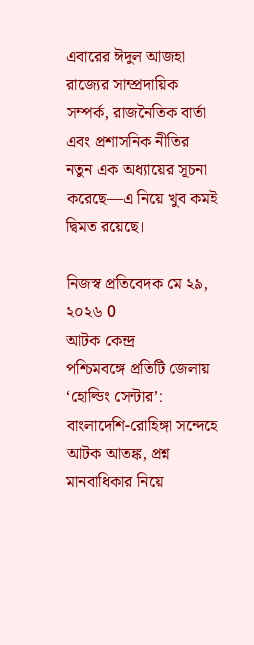এবারের ঈদুল আজহা রাজ্যের সাম্প্রদায়িক সম্পর্ক, রাজনৈতিক বার্তা এবং প্রশাসনিক নীতির নতুন এক অধ্যায়ের সূচনা করেছে—এ নিয়ে খুব কমই দ্বিমত রয়েছে।

নিজস্ব প্রতিবেদক মে ২৯, ২০২৬ 0
আটক কেন্দ্র
পশ্চিমবঙ্গে প্রতিটি জেলায় ‘হোল্ডিং সেন্টার’: বাংলাদেশি-রোহিঙ্গা সন্দেহে আটক আতঙ্ক, প্রশ্ন মানবাধিকার নিয়ে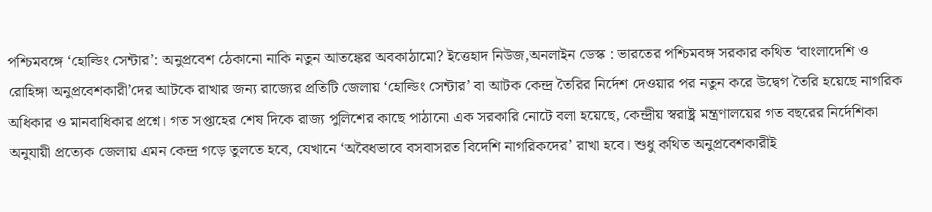পশ্চিমবঙ্গে ‘হোল্ডিং সেন্টার’: অনুপ্রবেশ ঠেকানো নাকি নতুন আতঙ্কের অবকাঠামো? ইত্তেহাদ নিউজ,অনলাইন ডেস্ক : ভারতের পশ্চিমবঙ্গ সরকার কথিত ‘বাংলাদেশি ও রোহিঙ্গা অনুপ্রবেশকারী’দের আটকে রাখার জন্য রাজ্যের প্রতিটি জেলায় ‘হোল্ডিং সেন্টার’ বা আটক কেন্দ্র তৈরির নির্দেশ দেওয়ার পর নতুন করে উদ্বেগ তৈরি হয়েছে নাগরিক অধিকার ও মানবাধিকার প্রশ্নে। গত সপ্তাহের শেষ দিকে রাজ্য পুলিশের কাছে পাঠানো এক সরকারি নোটে বলা হয়েছে, কেন্দ্রীয় স্বরাষ্ট্র মন্ত্রণালয়ের গত বছরের নির্দেশিকা অনুযায়ী প্রত্যেক জেলায় এমন কেন্দ্র গড়ে তুলতে হবে, যেখানে ‘অবৈধভাবে বসবাসরত বিদেশি নাগরিকদের’ রাখা হবে। শুধু কথিত অনুপ্রবেশকারীই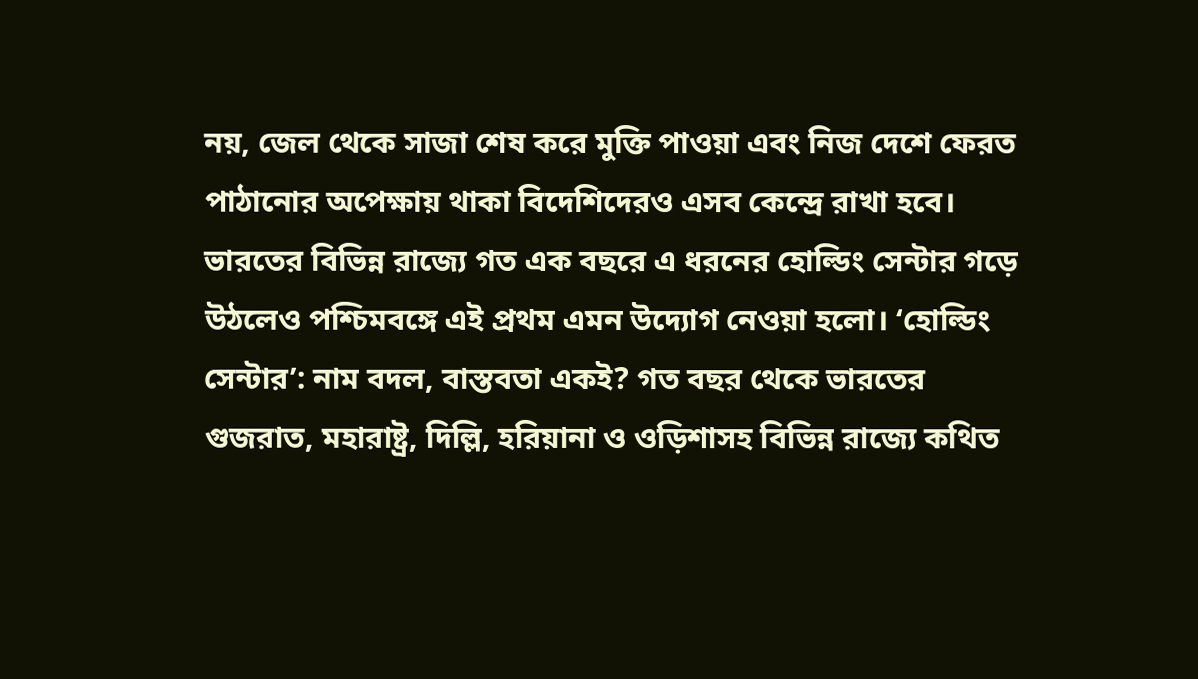নয়, জেল থেকে সাজা শেষ করে মুক্তি পাওয়া এবং নিজ দেশে ফেরত পাঠানোর অপেক্ষায় থাকা বিদেশিদেরও এসব কেন্দ্রে রাখা হবে। ভারতের বিভিন্ন রাজ্যে গত এক বছরে এ ধরনের হোল্ডিং সেন্টার গড়ে উঠলেও পশ্চিমবঙ্গে এই প্রথম এমন উদ্যোগ নেওয়া হলো। ‘হোল্ডিং সেন্টার’: নাম বদল, বাস্তবতা একই? গত বছর থেকে ভারতের গুজরাত, মহারাষ্ট্র, দিল্লি, হরিয়ানা ও ওড়িশাসহ বিভিন্ন রাজ্যে কথিত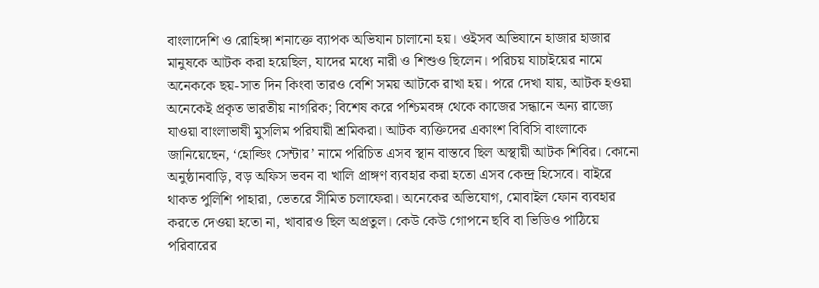বাংলাদেশি ও রোহিঙ্গা শনাক্তে ব্যাপক অভিযান চালানো হয়। ওইসব অভিযানে হাজার হাজার মানুষকে আটক করা হয়েছিল, যাদের মধ্যে নারী ও শিশুও ছিলেন। পরিচয় যাচাইয়ের নামে অনেককে ছয়-সাত দিন কিংবা তারও বেশি সময় আটকে রাখা হয়। পরে দেখা যায়, আটক হওয়া অনেকেই প্রকৃত ভারতীয় নাগরিক; বিশেষ করে পশ্চিমবঙ্গ থেকে কাজের সন্ধানে অন্য রাজ্যে যাওয়া বাংলাভাষী মুসলিম পরিযায়ী শ্রমিকরা। আটক ব্যক্তিদের একাংশ বিবিসি বাংলাকে জানিয়েছেন, ‘হোল্ডিং সেন্টার’ নামে পরিচিত এসব স্থান বাস্তবে ছিল অস্থায়ী আটক শিবির। কোনো অনুষ্ঠানবাড়ি, বড় অফিস ভবন বা খালি প্রাঙ্গণ ব্যবহার করা হতো এসব কেন্দ্র হিসেবে। বাইরে থাকত পুলিশি পাহারা, ভেতরে সীমিত চলাফেরা। অনেকের অভিযোগ, মোবাইল ফোন ব্যবহার করতে দেওয়া হতো না, খাবারও ছিল অপ্রতুল। কেউ কেউ গোপনে ছবি বা ভিডিও পাঠিয়ে পরিবারের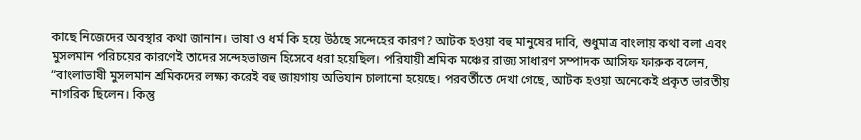কাছে নিজেদের অবস্থার কথা জানান। ভাষা ও ধর্ম কি হয়ে উঠছে সন্দেহের কারণ? আটক হওয়া বহু মানুষের দাবি, শুধুমাত্র বাংলায় কথা বলা এবং মুসলমান পরিচয়ের কারণেই তাদের সন্দেহভাজন হিসেবে ধরা হয়েছিল। পরিযায়ী শ্রমিক মঞ্চের রাজ্য সাধারণ সম্পাদক আসিফ ফারুক বলেন, “বাংলাভাষী মুসলমান শ্রমিকদের লক্ষ্য করেই বহু জায়গায় অভিযান চালানো হয়েছে। পরবর্তীতে দেখা গেছে, আটক হওয়া অনেকেই প্রকৃত ভারতীয় নাগরিক ছিলেন। কিন্তু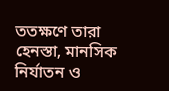ততক্ষণে তারা হেনস্তা, মানসিক নির্যাতন ও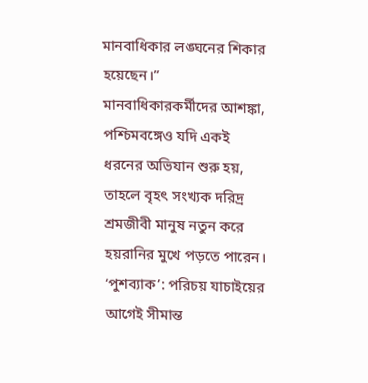মানবাধিকার লঙ্ঘনের শিকার হয়েছেন।” মানবাধিকারকর্মীদের আশঙ্কা, পশ্চিমবঙ্গেও যদি একই ধরনের অভিযান শুরু হয়, তাহলে বৃহৎ সংখ্যক দরিদ্র শ্রমজীবী মানুষ নতুন করে হয়রানির মুখে পড়তে পারেন। ‘পুশব্যাক’: পরিচয় যাচাইয়ের আগেই সীমান্ত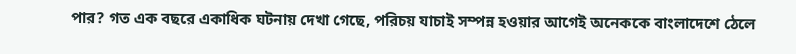পার? গত এক বছরে একাধিক ঘটনায় দেখা গেছে, পরিচয় যাচাই সম্পন্ন হওয়ার আগেই অনেককে বাংলাদেশে ঠেলে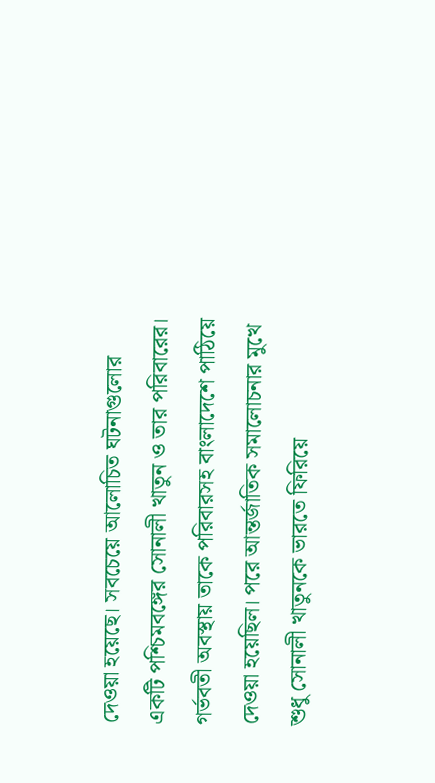দেওয়া হয়েছে। সবচেয়ে আলোচিত ঘটনাগুলোর একটি পশ্চিমবঙ্গের সোনালী খাতুন ও তার পরিবারের। গর্ভবতী অবস্থায় তাকে পরিবারসহ বাংলাদেশে পাঠিয়ে দেওয়া হয়েছিল। পরে আন্তর্জাতিক সমালোচনার মুখে শুধু সোনালী খাতুনকে ভারতে ফিরিয়ে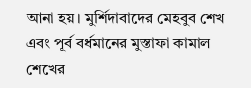আনা হয়। মুর্শিদাবাদের মেহবুব শেখ এবং পূর্ব বর্ধমানের মুস্তাফা কামাল শেখের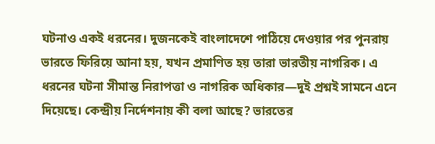ঘটনাও একই ধরনের। দুজনকেই বাংলাদেশে পাঠিয়ে দেওয়ার পর পুনরায় ভারতে ফিরিয়ে আনা হয়, যখন প্রমাণিত হয় তারা ভারতীয় নাগরিক। এ ধরনের ঘটনা সীমান্ত নিরাপত্তা ও নাগরিক অধিকার—দুই প্রশ্নই সামনে এনে দিয়েছে। কেন্দ্রীয় নির্দেশনায় কী বলা আছে? ভারতের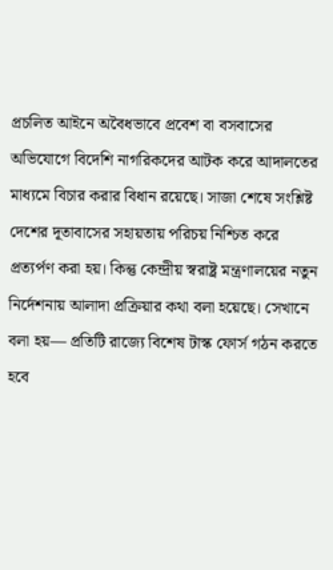প্রচলিত আইনে অবৈধভাবে প্রবেশ বা বসবাসের অভিযোগে বিদেশি নাগরিকদের আটক করে আদালতের মাধ্যমে বিচার করার বিধান রয়েছে। সাজা শেষে সংশ্লিষ্ট দেশের দূতাবাসের সহায়তায় পরিচয় নিশ্চিত করে প্রত্যর্পণ করা হয়। কিন্তু কেন্দ্রীয় স্বরাষ্ট্র মন্ত্রণালয়ের নতুন নির্দেশনায় আলাদা প্রক্রিয়ার কথা বলা হয়েছে। সেখানে বলা হয়— প্রতিটি রাজ্যে বিশেষ টাস্ক ফোর্স গঠন করতে হবে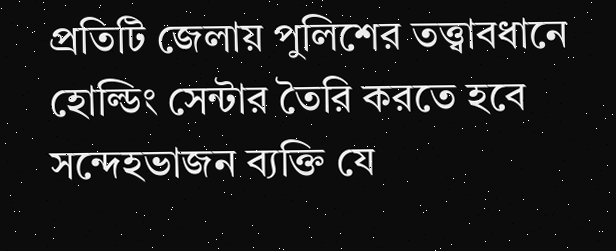প্রতিটি জেলায় পুলিশের তত্ত্বাবধানে হোল্ডিং সেন্টার তৈরি করতে হবে সন্দেহভাজন ব্যক্তি যে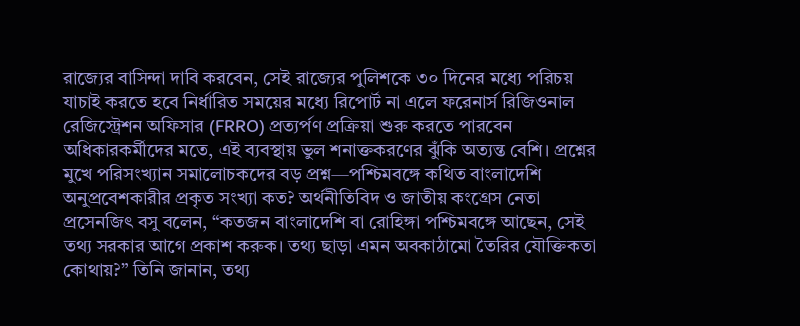রাজ্যের বাসিন্দা দাবি করবেন, সেই রাজ্যের পুলিশকে ৩০ দিনের মধ্যে পরিচয় যাচাই করতে হবে নির্ধারিত সময়ের মধ্যে রিপোর্ট না এলে ফরেনার্স রিজিওনাল রেজিস্ট্রেশন অফিসার (FRRO) প্রত্যর্পণ প্রক্রিয়া শুরু করতে পারবেন অধিকারকর্মীদের মতে, এই ব্যবস্থায় ভুল শনাক্তকরণের ঝুঁকি অত্যন্ত বেশি। প্রশ্নের মুখে পরিসংখ্যান সমালোচকদের বড় প্রশ্ন—পশ্চিমবঙ্গে কথিত বাংলাদেশি অনুপ্রবেশকারীর প্রকৃত সংখ্যা কত? অর্থনীতিবিদ ও জাতীয় কংগ্রেস নেতা প্রসেনজিৎ বসু বলেন, “কতজন বাংলাদেশি বা রোহিঙ্গা পশ্চিমবঙ্গে আছেন, সেই তথ্য সরকার আগে প্রকাশ করুক। তথ্য ছাড়া এমন অবকাঠামো তৈরির যৌক্তিকতা কোথায়?” তিনি জানান, তথ্য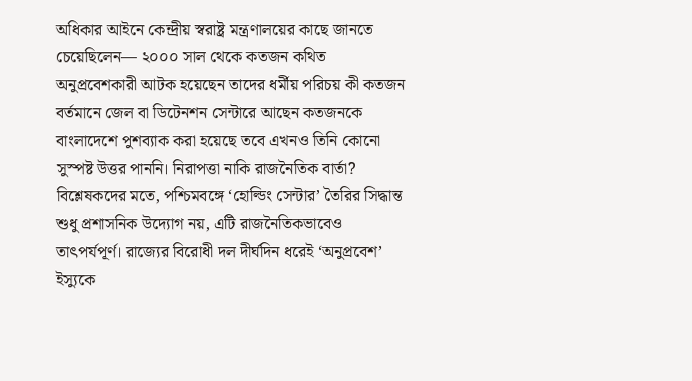অধিকার আইনে কেন্দ্রীয় স্বরাষ্ট্র মন্ত্রণালয়ের কাছে জানতে চেয়েছিলেন— ২০০০ সাল থেকে কতজন কথিত অনুপ্রবেশকারী আটক হয়েছেন তাদের ধর্মীয় পরিচয় কী কতজন বর্তমানে জেল বা ডিটেনশন সেন্টারে আছেন কতজনকে বাংলাদেশে পুশব্যাক করা হয়েছে তবে এখনও তিনি কোনো সুস্পষ্ট উত্তর পাননি। নিরাপত্তা নাকি রাজনৈতিক বার্তা? বিশ্লেষকদের মতে, পশ্চিমবঙ্গে ‘হোল্ডিং সেন্টার’ তৈরির সিদ্ধান্ত শুধু প্রশাসনিক উদ্যোগ নয়, এটি রাজনৈতিকভাবেও তাৎপর্যপূর্ণ। রাজ্যের বিরোধী দল দীর্ঘদিন ধরেই ‘অনুপ্রবেশ’ ইস্যুকে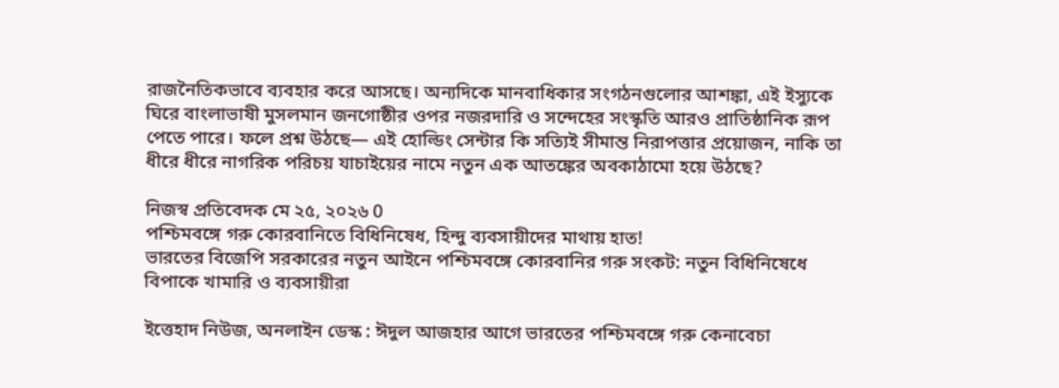রাজনৈতিকভাবে ব্যবহার করে আসছে। অন্যদিকে মানবাধিকার সংগঠনগুলোর আশঙ্কা, এই ইস্যুকে ঘিরে বাংলাভাষী মুসলমান জনগোষ্ঠীর ওপর নজরদারি ও সন্দেহের সংস্কৃতি আরও প্রাতিষ্ঠানিক রূপ পেতে পারে। ফলে প্রশ্ন উঠছে— এই হোল্ডিং সেন্টার কি সত্যিই সীমান্ত নিরাপত্তার প্রয়োজন, নাকি তা ধীরে ধীরে নাগরিক পরিচয় যাচাইয়ের নামে নতুন এক আতঙ্কের অবকাঠামো হয়ে উঠছে?

নিজস্ব প্রতিবেদক মে ২৫, ২০২৬ 0
পশ্চিমবঙ্গে গরু কোরবানিতে বিধিনিষেধ, হিন্দু ব্যবসায়ীদের মাথায় হাত!
ভারতের বিজেপি সরকারের নতুন আইনে পশ্চিমবঙ্গে কোরবানির গরু সংকট: নতুন বিধিনিষেধে বিপাকে খামারি ও ব্যবসায়ীরা

ইত্তেহাদ নিউজ, অনলাইন ডেস্ক : ঈদুল আজহার আগে ভারতের পশ্চিমবঙ্গে গরু কেনাবেচা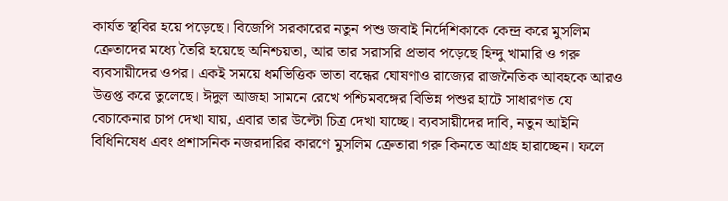কার্যত স্থবির হয়ে পড়েছে। বিজেপি সরকারের নতুন পশু জবাই নির্দেশিকাকে কেন্দ্র করে মুসলিম ক্রেতাদের মধ্যে তৈরি হয়েছে অনিশ্চয়তা, আর তার সরাসরি প্রভাব পড়েছে হিন্দু খামারি ও গরু ব্যবসায়ীদের ওপর। একই সময়ে ধর্মভিত্তিক ভাতা বন্ধের ঘোষণাও রাজ্যের রাজনৈতিক আবহকে আরও উত্তপ্ত করে তুলেছে। ঈদুল আজহা সামনে রেখে পশ্চিমবঙ্গের বিভিন্ন পশুর হাটে সাধারণত যে বেচাকেনার চাপ দেখা যায়, এবার তার উল্টো চিত্র দেখা যাচ্ছে। ব্যবসায়ীদের দাবি, নতুন আইনি বিধিনিষেধ এবং প্রশাসনিক নজরদারির কারণে মুসলিম ক্রেতারা গরু কিনতে আগ্রহ হারাচ্ছেন। ফলে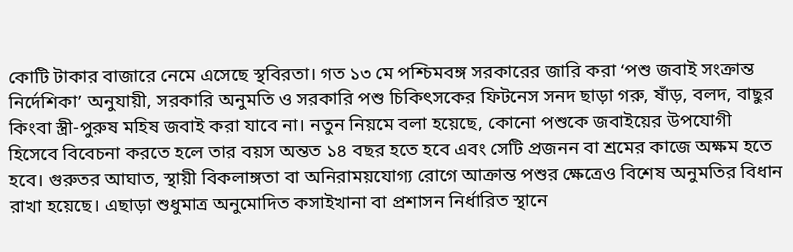কোটি টাকার বাজারে নেমে এসেছে স্থবিরতা। গত ১৩ মে পশ্চিমবঙ্গ সরকারের জারি করা ‘পশু জবাই সংক্রান্ত নির্দেশিকা’ অনুযায়ী, সরকারি অনুমতি ও সরকারি পশু চিকিৎসকের ফিটনেস সনদ ছাড়া গরু, ষাঁড়, বলদ, বাছুর কিংবা স্ত্রী-পুরুষ মহিষ জবাই করা যাবে না। নতুন নিয়মে বলা হয়েছে, কোনো পশুকে জবাইয়ের উপযোগী হিসেবে বিবেচনা করতে হলে তার বয়স অন্তত ১৪ বছর হতে হবে এবং সেটি প্রজনন বা শ্রমের কাজে অক্ষম হতে হবে। গুরুতর আঘাত, স্থায়ী বিকলাঙ্গতা বা অনিরাময়যোগ্য রোগে আক্রান্ত পশুর ক্ষেত্রেও বিশেষ অনুমতির বিধান রাখা হয়েছে। এছাড়া শুধুমাত্র অনুমোদিত কসাইখানা বা প্রশাসন নির্ধারিত স্থানে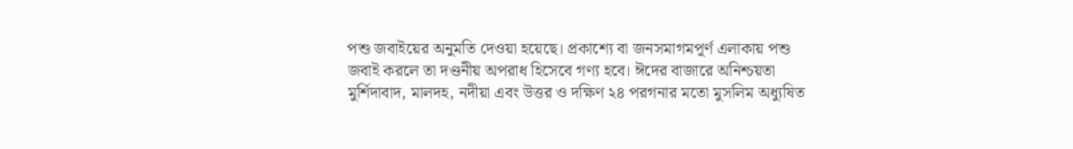পশু জবাইয়ের অনুমতি দেওয়া হয়েছে। প্রকাশ্যে বা জনসমাগমপূর্ণ এলাকায় পশু জবাই করলে তা দণ্ডনীয় অপরাধ হিসেবে গণ্য হবে। ঈদের বাজারে অনিশ্চয়তা মুর্শিদাবাদ, মালদহ, নদীয়া এবং উত্তর ও দক্ষিণ ২৪ পরগনার মতো মুসলিম অধ্যুষিত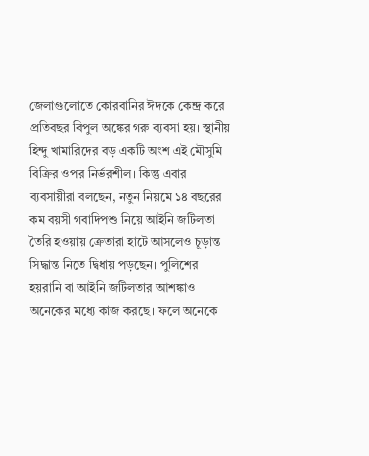জেলাগুলোতে কোরবানির ঈদকে কেন্দ্র করে প্রতিবছর বিপুল অঙ্কের গরু ব্যবসা হয়। স্থানীয় হিন্দু খামারিদের বড় একটি অংশ এই মৌসুমি বিক্রির ওপর নির্ভরশীল। কিন্তু এবার ব্যবসায়ীরা বলছেন, নতুন নিয়মে ১৪ বছরের কম বয়সী গবাদিপশু নিয়ে আইনি জটিলতা তৈরি হওয়ায় ক্রেতারা হাটে আসলেও চূড়ান্ত সিদ্ধান্ত নিতে দ্বিধায় পড়ছেন। পুলিশের হয়রানি বা আইনি জটিলতার আশঙ্কাও অনেকের মধ্যে কাজ করছে। ফলে অনেকে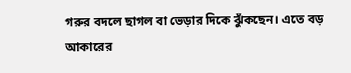গরুর বদলে ছাগল বা ভেড়ার দিকে ঝুঁকছেন। এতে বড় আকারের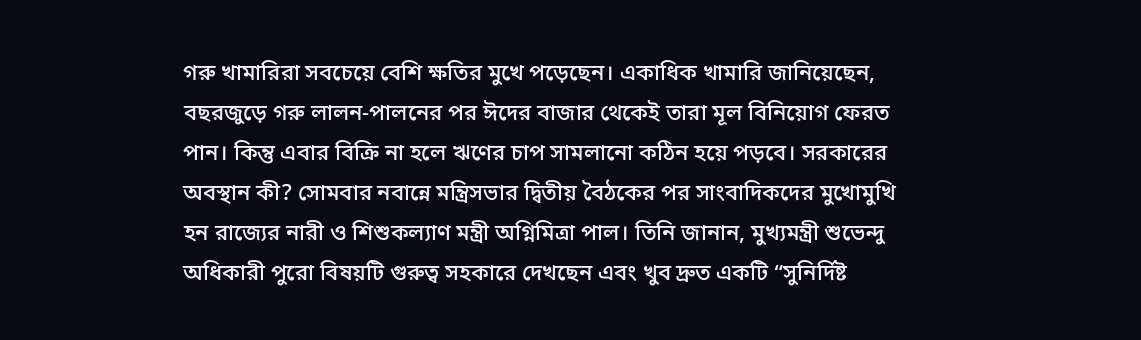গরু খামারিরা সবচেয়ে বেশি ক্ষতির মুখে পড়েছেন। একাধিক খামারি জানিয়েছেন, বছরজুড়ে গরু লালন-পালনের পর ঈদের বাজার থেকেই তারা মূল বিনিয়োগ ফেরত পান। কিন্তু এবার বিক্রি না হলে ঋণের চাপ সামলানো কঠিন হয়ে পড়বে। সরকারের অবস্থান কী? সোমবার নবান্নে মন্ত্রিসভার দ্বিতীয় বৈঠকের পর সাংবাদিকদের মুখোমুখি হন রাজ্যের নারী ও শিশুকল্যাণ মন্ত্রী অগ্নিমিত্রা পাল। তিনি জানান, মুখ্যমন্ত্রী শুভেন্দু অধিকারী পুরো বিষয়টি গুরুত্ব সহকারে দেখছেন এবং খুব দ্রুত একটি “সুনির্দিষ্ট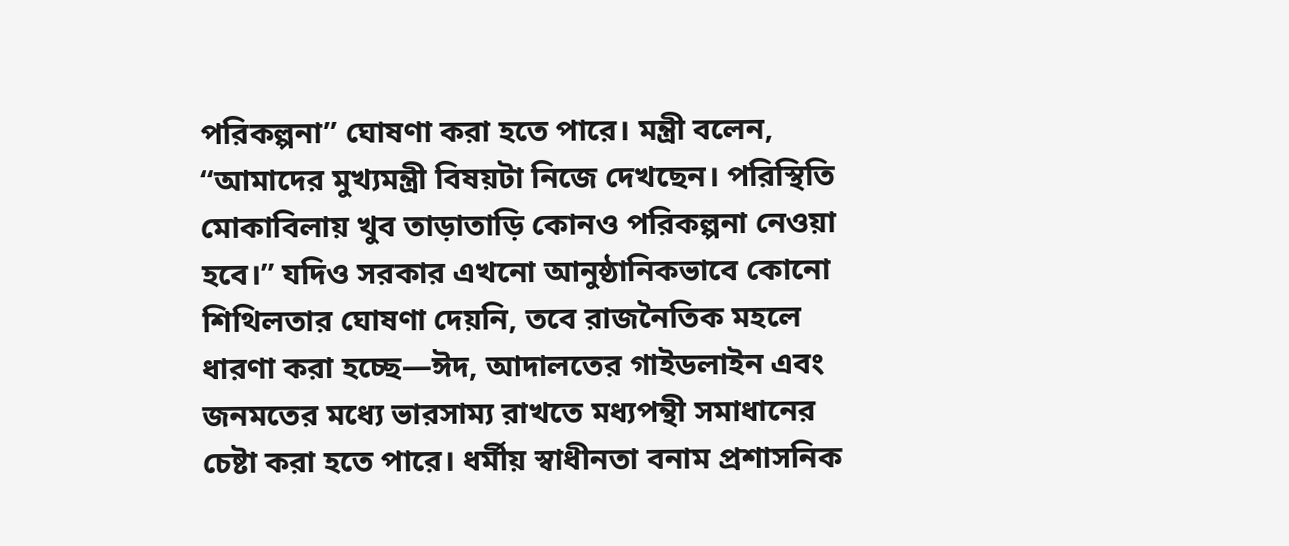পরিকল্পনা” ঘোষণা করা হতে পারে। মন্ত্রী বলেন, “আমাদের মুখ্যমন্ত্রী বিষয়টা নিজে দেখছেন। পরিস্থিতি মোকাবিলায় খুব তাড়াতাড়ি কোনও পরিকল্পনা নেওয়া হবে।” যদিও সরকার এখনো আনুষ্ঠানিকভাবে কোনো শিথিলতার ঘোষণা দেয়নি, তবে রাজনৈতিক মহলে ধারণা করা হচ্ছে—ঈদ, আদালতের গাইডলাইন এবং জনমতের মধ্যে ভারসাম্য রাখতে মধ্যপন্থী সমাধানের চেষ্টা করা হতে পারে। ধর্মীয় স্বাধীনতা বনাম প্রশাসনিক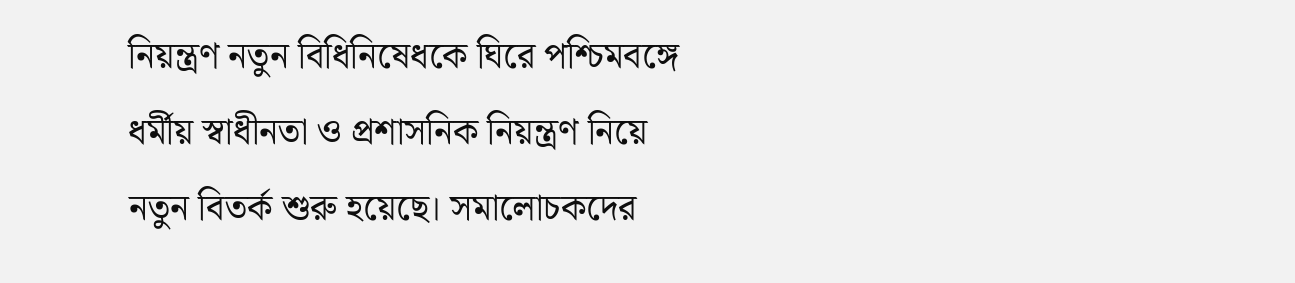নিয়ন্ত্রণ নতুন বিধিনিষেধকে ঘিরে পশ্চিমবঙ্গে ধর্মীয় স্বাধীনতা ও প্রশাসনিক নিয়ন্ত্রণ নিয়ে নতুন বিতর্ক শুরু হয়েছে। সমালোচকদের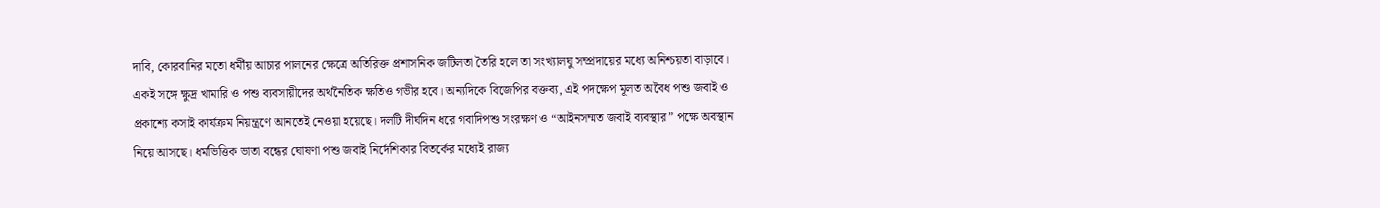দাবি, কোরবানির মতো ধর্মীয় আচার পালনের ক্ষেত্রে অতিরিক্ত প্রশাসনিক জটিলতা তৈরি হলে তা সংখ্যালঘু সম্প্রদায়ের মধ্যে অনিশ্চয়তা বাড়াবে। একই সঙ্গে ক্ষুদ্র খামারি ও পশু ব্যবসায়ীদের অর্থনৈতিক ক্ষতিও গভীর হবে। অন্যদিকে বিজেপির বক্তব্য, এই পদক্ষেপ মূলত অবৈধ পশু জবাই ও প্রকাশ্যে কসাই কার্যক্রম নিয়ন্ত্রণে আনতেই নেওয়া হয়েছে। দলটি দীর্ঘদিন ধরে গবাদিপশু সংরক্ষণ ও “আইনসম্মত জবাই ব্যবস্থার” পক্ষে অবস্থান নিয়ে আসছে। ধর্মভিত্তিক ভাতা বন্ধের ঘোষণা পশু জবাই নির্দেশিকার বিতর্কের মধ্যেই রাজ্য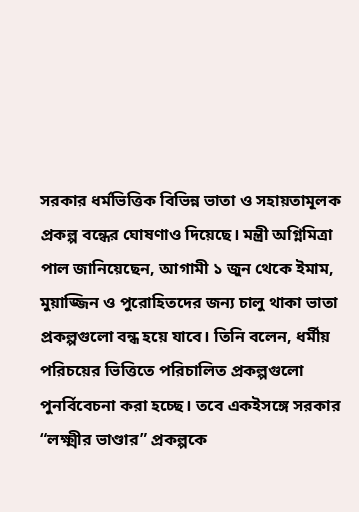সরকার ধর্মভিত্তিক বিভিন্ন ভাতা ও সহায়তামূলক প্রকল্প বন্ধের ঘোষণাও দিয়েছে। মন্ত্রী অগ্নিমিত্রা পাল জানিয়েছেন, আগামী ১ জুন থেকে ইমাম, মুয়াজ্জিন ও পুরোহিতদের জন্য চালু থাকা ভাতা প্রকল্পগুলো বন্ধ হয়ে যাবে। তিনি বলেন, ধর্মীয় পরিচয়ের ভিত্তিতে পরিচালিত প্রকল্পগুলো পুনর্বিবেচনা করা হচ্ছে। তবে একইসঙ্গে সরকার “লক্ষ্মীর ভাণ্ডার” প্রকল্পকে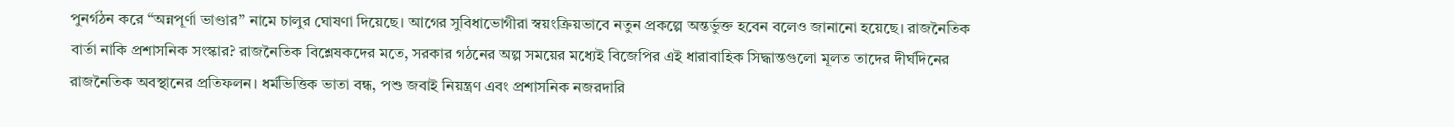পুনর্গঠন করে “অন্নপূর্ণা ভাণ্ডার” নামে চালুর ঘোষণা দিয়েছে। আগের সুবিধাভোগীরা স্বয়ংক্রিয়ভাবে নতুন প্রকল্পে অন্তর্ভুক্ত হবেন বলেও জানানো হয়েছে। রাজনৈতিক বার্তা নাকি প্রশাসনিক সংস্কার? রাজনৈতিক বিশ্লেষকদের মতে, সরকার গঠনের অল্প সময়ের মধ্যেই বিজেপির এই ধারাবাহিক সিদ্ধান্তগুলো মূলত তাদের দীর্ঘদিনের রাজনৈতিক অবস্থানের প্রতিফলন। ধর্মভিত্তিক ভাতা বন্ধ, পশু জবাই নিয়ন্ত্রণ এবং প্রশাসনিক নজরদারি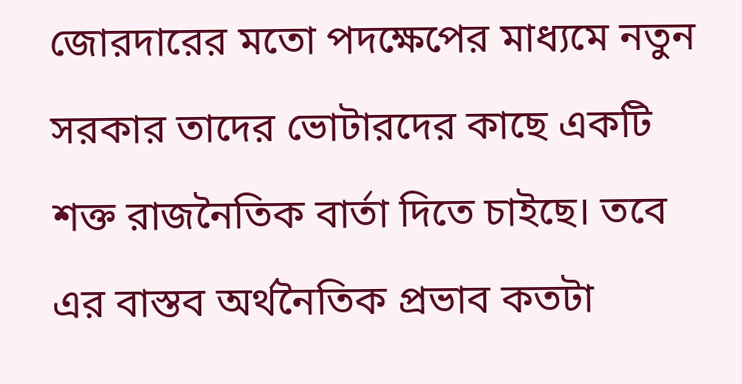জোরদারের মতো পদক্ষেপের মাধ্যমে নতুন সরকার তাদের ভোটারদের কাছে একটি শক্ত রাজনৈতিক বার্তা দিতে চাইছে। তবে এর বাস্তব অর্থনৈতিক প্রভাব কতটা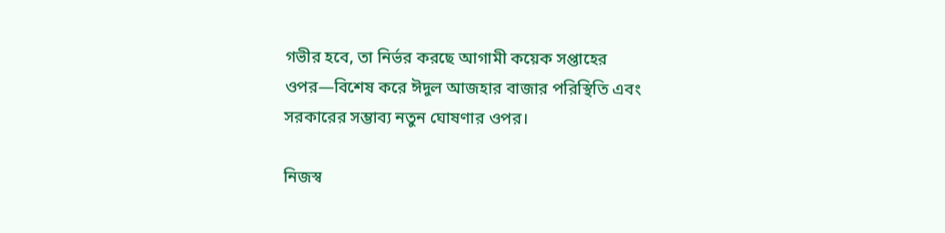গভীর হবে, তা নির্ভর করছে আগামী কয়েক সপ্তাহের ওপর—বিশেষ করে ঈদুল আজহার বাজার পরিস্থিতি এবং সরকারের সম্ভাব্য নতুন ঘোষণার ওপর।

নিজস্ব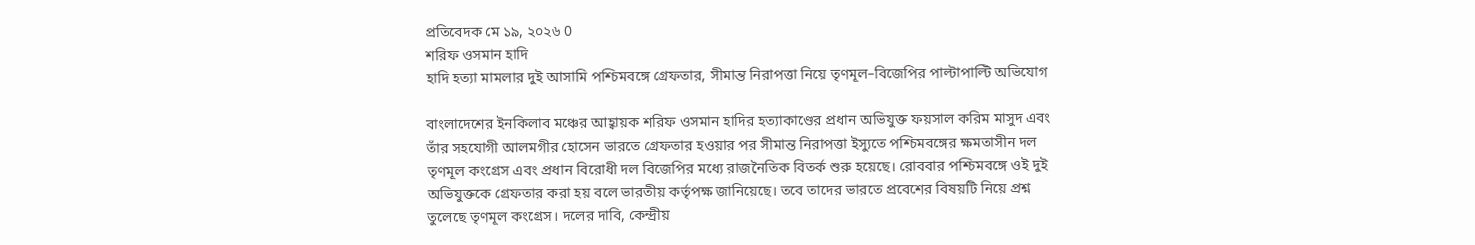প্রতিবেদক মে ১৯, ২০২৬ 0
শরিফ ওসমান হাদি
হাদি হত্যা মামলার দুই আসামি পশ্চিমবঙ্গে গ্রেফতার, সীমান্ত নিরাপত্তা নিয়ে তৃণমূল–বিজেপির পাল্টাপাল্টি অভিযোগ

বাংলাদেশের ইনকিলাব মঞ্চের আহ্বায়ক শরিফ ওসমান হাদির হত্যাকাণ্ডের প্রধান অভিযুক্ত ফয়সাল করিম মাসুদ এবং তাঁর সহযোগী আলমগীর হোসেন ভারতে গ্রেফতার হওয়ার পর সীমান্ত নিরাপত্তা ইস্যুতে পশ্চিমবঙ্গের ক্ষমতাসীন দল তৃণমূল কংগ্রেস এবং প্রধান বিরোধী দল বিজেপির মধ্যে রাজনৈতিক বিতর্ক শুরু হয়েছে। রোববার পশ্চিমবঙ্গে ওই দুই অভিযুক্তকে গ্রেফতার করা হয় বলে ভারতীয় কর্তৃপক্ষ জানিয়েছে। তবে তাদের ভারতে প্রবেশের বিষয়টি নিয়ে প্রশ্ন তুলেছে তৃণমূল কংগ্রেস। দলের দাবি, কেন্দ্রীয়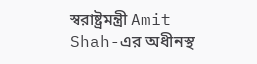স্বরাষ্ট্রমন্ত্রী Amit Shah-এর অধীনস্থ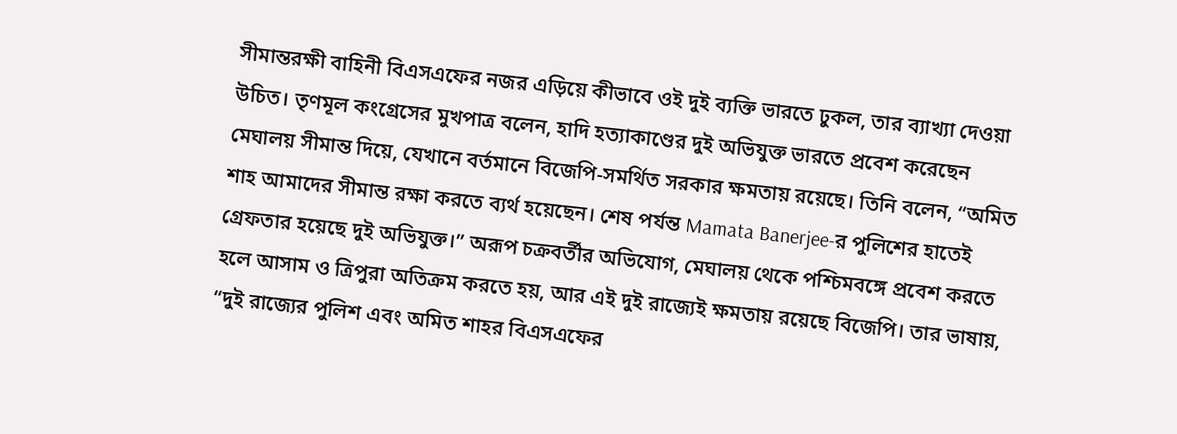সীমান্তরক্ষী বাহিনী বিএসএফের নজর এড়িয়ে কীভাবে ওই দুই ব্যক্তি ভারতে ঢুকল, তার ব্যাখ্যা দেওয়া উচিত। তৃণমূল কংগ্রেসের মুখপাত্র বলেন, হাদি হত্যাকাণ্ডের দুই অভিযুক্ত ভারতে প্রবেশ করেছেন মেঘালয় সীমান্ত দিয়ে, যেখানে বর্তমানে বিজেপি-সমর্থিত সরকার ক্ষমতায় রয়েছে। তিনি বলেন, “অমিত শাহ আমাদের সীমান্ত রক্ষা করতে ব্যর্থ হয়েছেন। শেষ পর্যন্ত Mamata Banerjee-র পুলিশের হাতেই গ্রেফতার হয়েছে দুই অভিযুক্ত।” অরূপ চক্রবর্তীর অভিযোগ, মেঘালয় থেকে পশ্চিমবঙ্গে প্রবেশ করতে হলে আসাম ও ত্রিপুরা অতিক্রম করতে হয়, আর এই দুই রাজ্যেই ক্ষমতায় রয়েছে বিজেপি। তার ভাষায়, “দুই রাজ্যের পুলিশ এবং অমিত শাহর বিএসএফের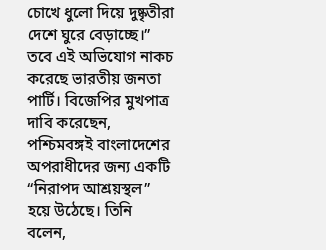চোখে ধুলো দিয়ে দুষ্কৃতীরা দেশে ঘুরে বেড়াচ্ছে।” তবে এই অভিযোগ নাকচ করেছে ভারতীয় জনতা পার্টি। বিজেপির মুখপাত্র দাবি করেছেন, পশ্চিমবঙ্গই বাংলাদেশের অপরাধীদের জন্য একটি “নিরাপদ আশ্রয়স্থল” হয়ে উঠেছে। তিনি বলেন,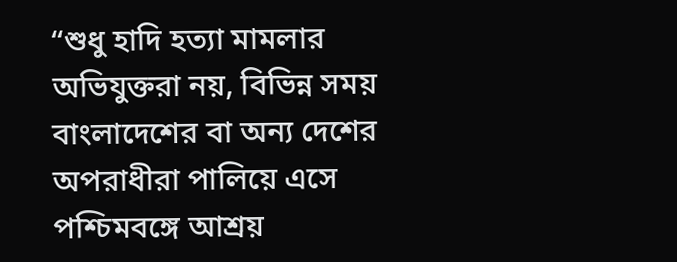“শুধু হাদি হত্যা মামলার অভিযুক্তরা নয়, বিভিন্ন সময় বাংলাদেশের বা অন্য দেশের অপরাধীরা পালিয়ে এসে পশ্চিমবঙ্গে আশ্রয়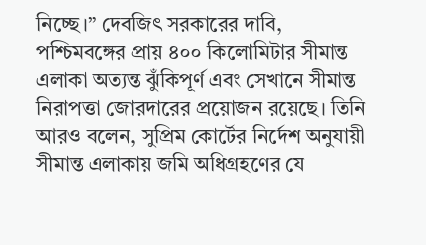নিচ্ছে।” দেবজিৎ সরকারের দাবি, পশ্চিমবঙ্গের প্রায় ৪০০ কিলোমিটার সীমান্ত এলাকা অত্যন্ত ঝুঁকিপূর্ণ এবং সেখানে সীমান্ত নিরাপত্তা জোরদারের প্রয়োজন রয়েছে। তিনি আরও বলেন, সুপ্রিম কোর্টের নির্দেশ অনুযায়ী সীমান্ত এলাকায় জমি অধিগ্রহণের যে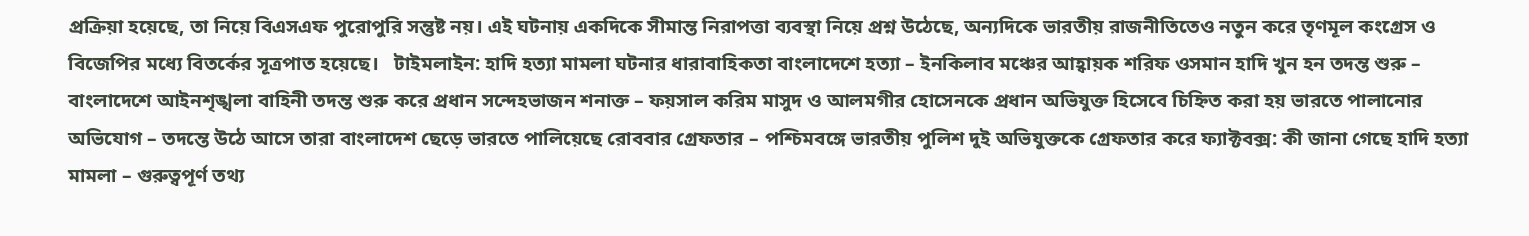প্রক্রিয়া হয়েছে, তা নিয়ে বিএসএফ পুরোপুরি সন্তুষ্ট নয়। এই ঘটনায় একদিকে সীমান্ত নিরাপত্তা ব্যবস্থা নিয়ে প্রশ্ন উঠেছে, অন্যদিকে ভারতীয় রাজনীতিতেও নতুন করে তৃণমূল কংগ্রেস ও বিজেপির মধ্যে বিতর্কের সূত্রপাত হয়েছে।   টাইমলাইন: হাদি হত্যা মামলা ঘটনার ধারাবাহিকতা বাংলাদেশে হত্যা – ইনকিলাব মঞ্চের আহ্বায়ক শরিফ ওসমান হাদি খুন হন তদন্ত শুরু – বাংলাদেশে আইনশৃঙ্খলা বাহিনী তদন্ত শুরু করে প্রধান সন্দেহভাজন শনাক্ত – ফয়সাল করিম মাসুদ ও আলমগীর হোসেনকে প্রধান অভিযুক্ত হিসেবে চিহ্নিত করা হয় ভারতে পালানোর অভিযোগ – তদন্তে উঠে আসে তারা বাংলাদেশ ছেড়ে ভারতে পালিয়েছে রোববার গ্রেফতার – পশ্চিমবঙ্গে ভারতীয় পুলিশ দুই অভিযুক্তকে গ্রেফতার করে ফ্যাক্টবক্স: কী জানা গেছে হাদি হত্যা মামলা – গুরুত্বপূর্ণ তথ্য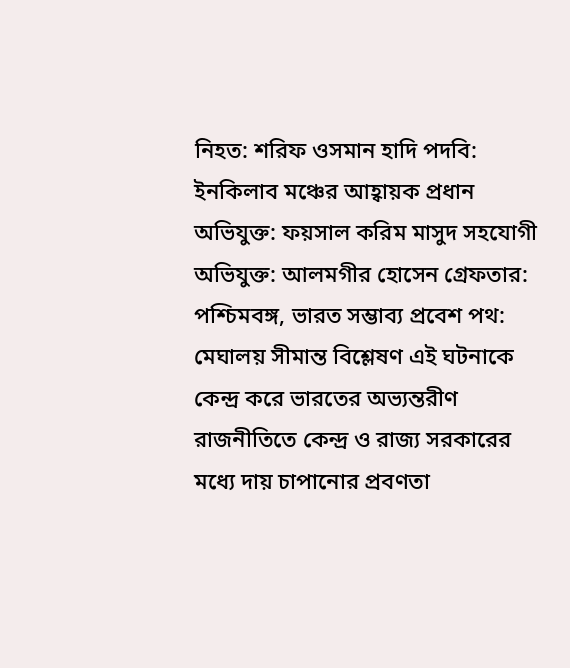নিহত: শরিফ ওসমান হাদি পদবি: ইনকিলাব মঞ্চের আহ্বায়ক প্রধান অভিযুক্ত: ফয়সাল করিম মাসুদ সহযোগী অভিযুক্ত: আলমগীর হোসেন গ্রেফতার: পশ্চিমবঙ্গ, ভারত সম্ভাব্য প্রবেশ পথ: মেঘালয় সীমান্ত বিশ্লেষণ এই ঘটনাকে কেন্দ্র করে ভারতের অভ্যন্তরীণ রাজনীতিতে কেন্দ্র ও রাজ্য সরকারের মধ্যে দায় চাপানোর প্রবণতা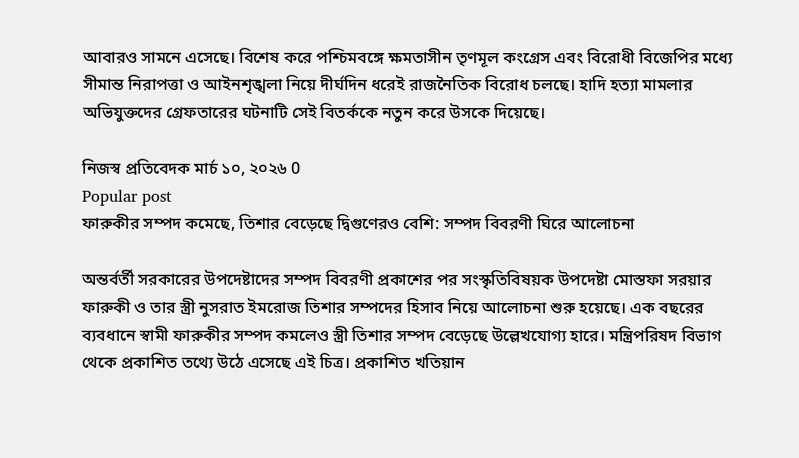আবারও সামনে এসেছে। বিশেষ করে পশ্চিমবঙ্গে ক্ষমতাসীন তৃণমূল কংগ্রেস এবং বিরোধী বিজেপির মধ্যে সীমান্ত নিরাপত্তা ও আইনশৃঙ্খলা নিয়ে দীর্ঘদিন ধরেই রাজনৈতিক বিরোধ চলছে। হাদি হত্যা মামলার অভিযুক্তদের গ্রেফতারের ঘটনাটি সেই বিতর্ককে নতুন করে উসকে দিয়েছে।

নিজস্ব প্রতিবেদক মার্চ ১০, ২০২৬ 0
Popular post
ফারুকীর সম্পদ কমেছে, তিশার বেড়েছে দ্বিগুণেরও বেশি: সম্পদ বিবরণী ঘিরে আলোচনা

অন্তর্বর্তী সরকারের উপদেষ্টাদের সম্পদ বিবরণী প্রকাশের পর সংস্কৃতিবিষয়ক উপদেষ্টা মোস্তফা সরয়ার ফারুকী ও তার স্ত্রী নুসরাত ইমরোজ তিশার সম্পদের হিসাব নিয়ে আলোচনা শুরু হয়েছে। এক বছরের ব্যবধানে স্বামী ফারুকীর সম্পদ কমলেও স্ত্রী তিশার সম্পদ বেড়েছে উল্লেখযোগ্য হারে। মন্ত্রিপরিষদ বিভাগ থেকে প্রকাশিত তথ্যে উঠে এসেছে এই চিত্র। প্রকাশিত খতিয়ান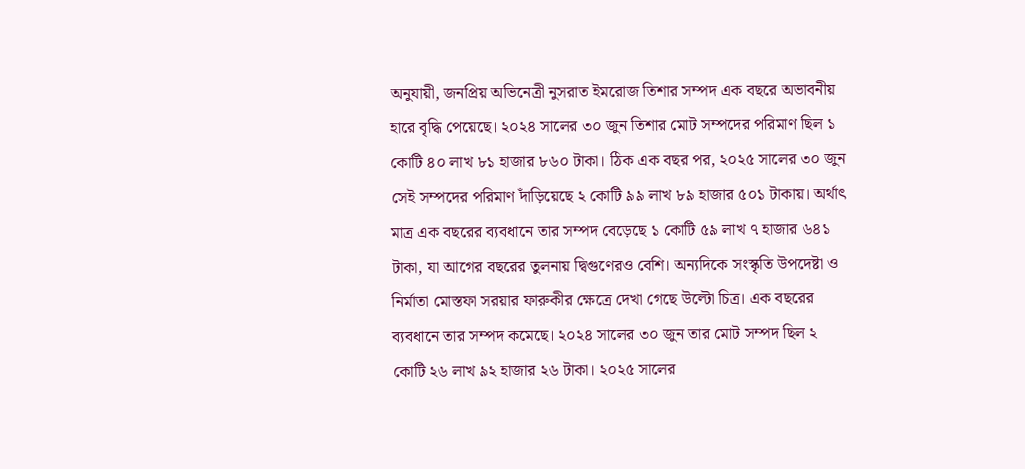অনুযায়ী, জনপ্রিয় অভিনেত্রী নুসরাত ইমরোজ তিশার সম্পদ এক বছরে অভাবনীয় হারে বৃদ্ধি পেয়েছে। ২০২৪ সালের ৩০ জুন তিশার মোট সম্পদের পরিমাণ ছিল ১ কোটি ৪০ লাখ ৮১ হাজার ৮৬০ টাকা। ঠিক এক বছর পর, ২০২৫ সালের ৩০ জুন সেই সম্পদের পরিমাণ দাঁড়িয়েছে ২ কোটি ৯৯ লাখ ৮৯ হাজার ৫০১ টাকায়। অর্থাৎ মাত্র এক বছরের ব্যবধানে তার সম্পদ বেড়েছে ১ কোটি ৫৯ লাখ ৭ হাজার ৬৪১ টাকা, যা আগের বছরের তুলনায় দ্বিগুণেরও বেশি। অন্যদিকে সংস্কৃতি উপদেষ্টা ও নির্মাতা মোস্তফা সরয়ার ফারুকীর ক্ষেত্রে দেখা গেছে উল্টো চিত্র। এক বছরের ব্যবধানে তার সম্পদ কমেছে। ২০২৪ সালের ৩০ জুন তার মোট সম্পদ ছিল ২ কোটি ২৬ লাখ ৯২ হাজার ২৬ টাকা। ২০২৫ সালের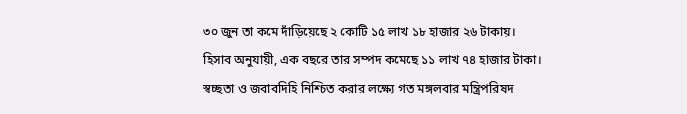৩০ জুন তা কমে দাঁড়িয়েছে ২ কোটি ১৫ লাখ ১৮ হাজার ২৬ টাকায়। হিসাব অনুযায়ী, এক বছরে তার সম্পদ কমেছে ১১ লাখ ৭৪ হাজার টাকা। স্বচ্ছতা ও জবাবদিহি নিশ্চিত করার লক্ষ্যে গত মঙ্গলবার মন্ত্রিপরিষদ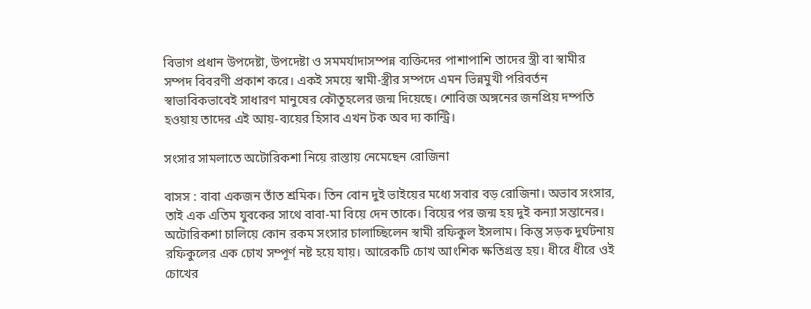বিভাগ প্রধান উপদেষ্টা, উপদেষ্টা ও সমমর্যাদাসম্পন্ন ব্যক্তিদের পাশাপাশি তাদের স্ত্রী বা স্বামীর সম্পদ বিবরণী প্রকাশ করে। একই সময়ে স্বামী-স্ত্রীর সম্পদে এমন ভিন্নমুখী পরিবর্তন স্বাভাবিকভাবেই সাধারণ মানুষের কৌতূহলের জন্ম দিয়েছে। শোবিজ অঙ্গনের জনপ্রিয় দম্পতি হওয়ায় তাদের এই আয়-ব্যয়ের হিসাব এখন টক অব দ্য কান্ট্রি।

সংসার সামলাতে অটোরিকশা নিয়ে রাস্তায় নেমেছেন রোজিনা

বাসস : বাবা একজন তাঁত শ্রমিক। তিন বোন দুই ভাইয়ের মধ্যে সবার বড় রোজিনা। অভাব সংসার, তাই এক এতিম যুবকের সাথে বাবা-মা বিয়ে দেন তাকে। বিয়ের পর জন্ম হয় দুই কন্যা সন্তানের। অটোরিকশা চালিয়ে কোন রকম সংসার চালাচ্ছিলেন স্বামী রফিকুল ইসলাম। কিন্তু সড়ক দুর্ঘটনায় রফিকুলের এক চোখ সম্পূর্ণ নষ্ট হয়ে যায়। আরেকটি চোখ আংশিক ক্ষতিগ্রস্ত হয়। ধীরে ধীরে ওই চোখের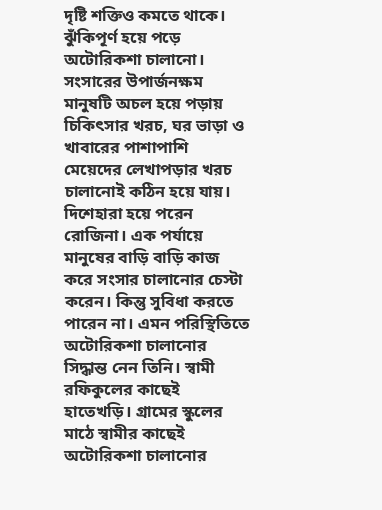দৃষ্টি শক্তিও কমতে থাকে। ঝুঁকিপূর্ণ হয়ে পড়ে অটোরিকশা চালানো। সংসারের উপার্জনক্ষম মানুষটি অচল হয়ে পড়ায় চিকিৎসার খরচ, ঘর ভাড়া ও খাবারের পাশাপাশি মেয়েদের লেখাপড়ার খরচ চালানোই কঠিন হয়ে যায়। দিশেহারা হয়ে পরেন রোজিনা। এক পর্যায়ে মানুষের বাড়ি বাড়ি কাজ করে সংসার চালানোর চেস্টা করেন। কিন্তু সুবিধা করতে পারেন না। এমন পরিস্থিতিতে অটোরিকশা চালানোর সিদ্ধান্ত নেন তিনি। স্বামী রফিকুলের কাছেই হাতেখড়ি। গ্রামের স্কুলের মাঠে স্বামীর কাছেই অটোরিকশা চালানোর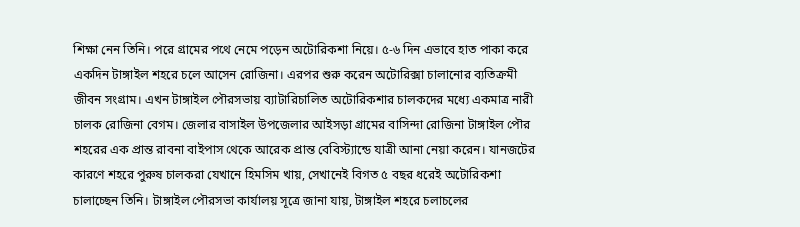শিক্ষা নেন তিনি। পরে গ্রামের পথে নেমে পড়েন অটোরিকশা নিয়ে। ৫-৬ দিন এভাবে হাত পাকা করে একদিন টাঙ্গাইল শহরে চলে আসেন রোজিনা। এরপর শুরু করেন অটোরিক্সা চালানোর ব্যতিক্রমী জীবন সংগ্রাম। এখন টাঙ্গাইল পৌরসভায় ব্যাটারিচালিত অটোরিকশার চালকদের মধ্যে একমাত্র নারী চালক রোজিনা বেগম। জেলার বাসাইল উপজেলার আইসড়া গ্রামের বাসিন্দা রোজিনা টাঙ্গাইল পৌর শহরের এক প্রান্ত রাবনা বাইপাস থেকে আরেক প্রান্ত বেবিস্ট্যান্ডে যাত্রী আনা নেয়া করেন। যানজটের কারণে শহরে পুরুষ চালকরা যেখানে হিমসিম খায়, সেখানেই বিগত ৫ বছর ধরেই অটোরিকশা চালাচ্ছেন তিনি। টাঙ্গাইল পৌরসভা কার্যালয় সূত্রে জানা যায়, টাঙ্গাইল শহরে চলাচলের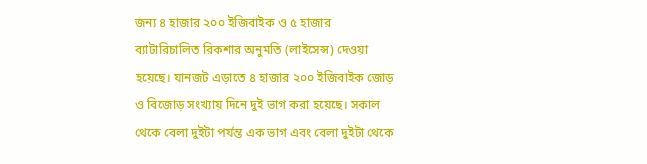জন্য ৪ হাজার ২০০ ইজিবাইক ও ৫ হাজার ব্যাটারিচালিত রিকশার অনুমতি (লাইসেন্স) দেওয়া হয়েছে। যানজট এড়াতে ৪ হাজার ২০০ ইজিবাইক জোড় ও বিজোড় সংখ্যায় দিনে দুই ভাগ করা হয়েছে। সকাল থেকে বেলা দুইটা পর্যন্ত এক ভাগ এবং বেলা দুইটা থেকে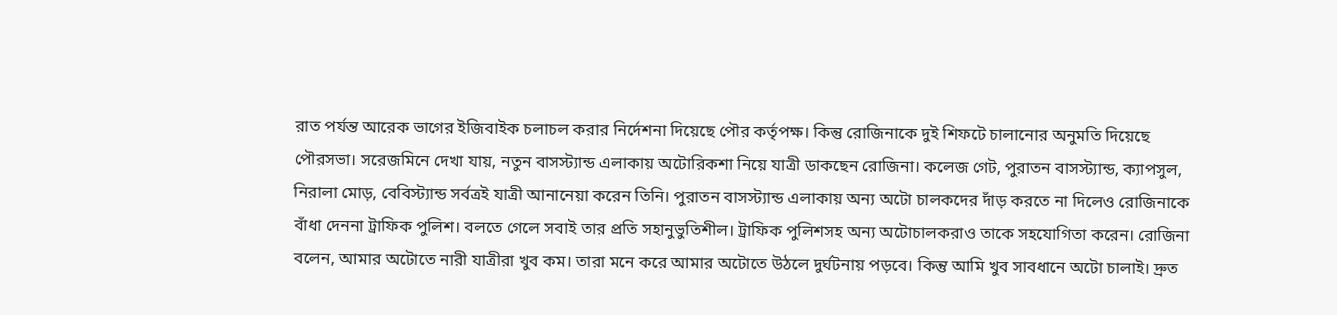রাত পর্যন্ত আরেক ভাগের ইজিবাইক চলাচল করার নির্দেশনা দিয়েছে পৌর কর্তৃপক্ষ। কিন্তু রোজিনাকে দুই শিফটে চালানোর অনুমতি দিয়েছে পৌরসভা। সরেজমিনে দেখা যায়, নতুন বাসস্ট্যান্ড এলাকায় অটোরিকশা নিয়ে যাত্রী ডাকছেন রোজিনা। কলেজ গেট, পুরাতন বাসস্ট্যান্ড, ক্যাপসুল, নিরালা মোড়, বেবিস্ট্যান্ড সর্বত্রই যাত্রী আনানেয়া করেন তিনি। পুরাতন বাসস্ট্যান্ড এলাকায় অন্য অটো চালকদের দাঁড় করতে না দিলেও রোজিনাকে বাঁধা দেননা ট্রাফিক পুলিশ। বলতে গেলে সবাই তার প্রতি সহানুভুতিশীল। ট্রাফিক পুলিশসহ অন্য অটোচালকরাও তাকে সহযোগিতা করেন। রোজিনা বলেন, আমার অটোতে নারী যাত্রীরা খুব কম। তারা মনে করে আমার অটোতে উঠলে দুর্ঘটনায় পড়বে। কিন্তু আমি খুব সাবধানে অটো চালাই। দ্রুত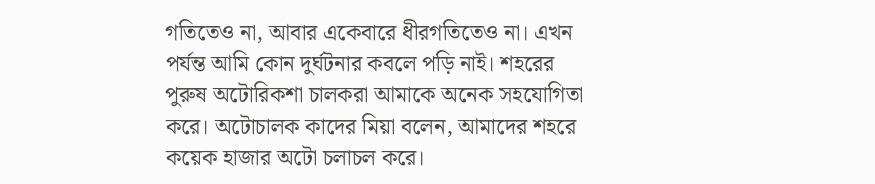গতিতেও না, আবার একেবারে ধীরগতিতেও না। এখন পর্যন্ত আমি কোন দুর্ঘটনার কবলে পড়ি নাই। শহরের পুরুষ অটোরিকশা চালকরা আমাকে অনেক সহযোগিতা করে। অটোচালক কাদের মিয়া বলেন, আমাদের শহরে কয়েক হাজার অটো চলাচল করে।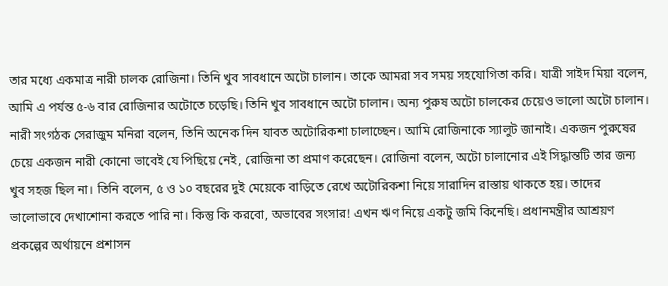তার মধ্যে একমাত্র নারী চালক রোজিনা। তিনি খুব সাবধানে অটো চালান। তাকে আমরা সব সময় সহযোগিতা করি। যাত্রী সাইদ মিয়া বলেন, আমি এ পর্যন্ত ৫-৬ বার রোজিনার অটোতে চড়েছি। তিনি খুব সাবধানে অটো চালান। অন্য পুরুষ অটো চালকের চেয়েও ভালো অটো চালান। নারী সংগঠক সেরাজুম মনিরা বলেন, তিনি অনেক দিন যাবত অটোরিকশা চালাচ্ছেন। আমি রোজিনাকে স্যালুট জানাই। একজন পুরুষের চেয়ে একজন নারী কোনো ভাবেই যে পিছিয়ে নেই, রোজিনা তা প্রমাণ করেছেন। রোজিনা বলেন, অটো চালানোর এই সিদ্ধান্তটি তার জন্য খুব সহজ ছিল না। তিনি বলেন, ৫ ও ১০ বছরের দুই মেয়েকে বাড়িতে রেখে অটোরিকশা নিয়ে সারাদিন রাস্তায় থাকতে হয়। তাদের ভালোভাবে দেখাশোনা করতে পারি না। কিন্তু কি করবো, অভাবের সংসার! এখন ঋণ নিয়ে একটু জমি কিনেছি। প্রধানমন্ত্রীর আশ্রয়ণ প্রকল্পের অর্থায়নে প্রশাসন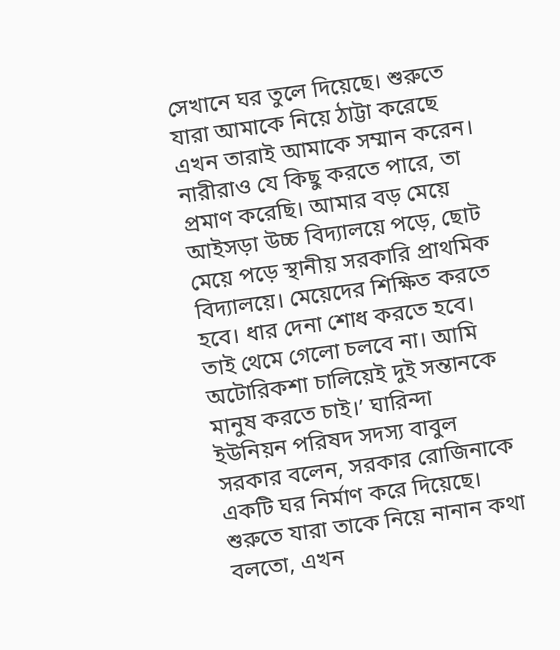সেখানে ঘর তুলে দিয়েছে। শুরুতে যারা আমাকে নিয়ে ঠাট্টা করেছে এখন তারাই আমাকে সম্মান করেন। নারীরাও যে কিছু করতে পারে, তা প্রমাণ করেছি। আমার বড় মেয়ে আইসড়া উচ্চ বিদ্যালয়ে পড়ে, ছোট মেয়ে পড়ে স্থানীয় সরকারি প্রাথমিক বিদ্যালয়ে। মেয়েদের শিক্ষিত করতে হবে। ধার দেনা শোধ করতে হবে। তাই থেমে গেলো চলবে না। আমি অটোরিকশা চালিয়েই দুই সন্তানকে মানুষ করতে চাই।’ ঘারিন্দা ইউনিয়ন পরিষদ সদস্য বাবুল সরকার বলেন, সরকার রোজিনাকে একটি ঘর নির্মাণ করে দিয়েছে। শুরুতে যারা তাকে নিয়ে নানান কথা বলতো, এখন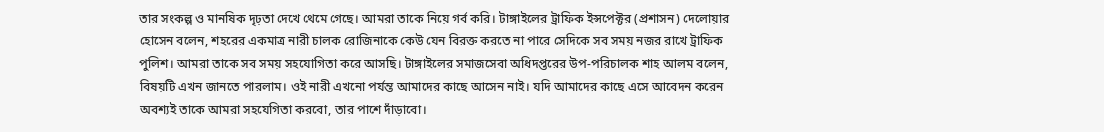তার সংকল্প ও মানষিক দৃঢ়তা দেখে থেমে গেছে। আমরা তাকে নিয়ে গর্ব করি। টাঙ্গাইলের ট্রাফিক ইন্সপেক্টর (প্রশাসন) দেলোয়ার হোসেন বলেন, শহরের একমাত্র নারী চালক রোজিনাকে কেউ যেন বিরক্ত করতে না পারে সেদিকে সব সময় নজর রাখে ট্রাফিক পুলিশ। আমরা তাকে সব সময় সহযোগিতা করে আসছি। টাঙ্গাইলের সমাজসেবা অধিদপ্তরের উপ-পরিচালক শাহ আলম বলেন, বিষয়টি এখন জানতে পারলাম। ওই নারী এখনো পর্যন্ত আমাদের কাছে আসেন নাই। যদি আমাদের কাছে এসে আবেদন করেন অবশ্যই তাকে আমরা সহযেগিতা করবো, তার পাশে দাঁড়াবো।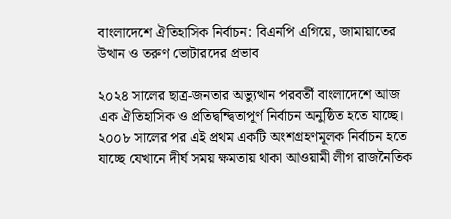বাংলাদেশে ঐতিহাসিক নির্বাচন: বিএনপি এগিয়ে, জামায়াতের উত্থান ও তরুণ ভোটারদের প্রভাব

২০২৪ সালের ছাত্র-জনতার অভ্যুত্থান পরবর্তী বাংলাদেশে আজ এক ঐতিহাসিক ও প্রতিদ্বন্দ্বিতাপূর্ণ নির্বাচন অনুষ্ঠিত হতে যাচ্ছে। ২০০৮ সালের পর এই প্রথম একটি অংশগ্রহণমূলক নির্বাচন হতে যাচ্ছে যেখানে দীর্ঘ সময় ক্ষমতায় থাকা আওয়ামী লীগ রাজনৈতিক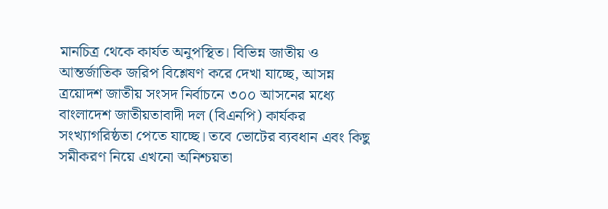মানচিত্র থেকে কার্যত অনুপস্থিত। বিভিন্ন জাতীয় ও আন্তর্জাতিক জরিপ বিশ্লেষণ করে দেখা যাচ্ছে, আসন্ন ত্রয়োদশ জাতীয় সংসদ নির্বাচনে ৩০০ আসনের মধ্যে বাংলাদেশ জাতীয়তাবাদী দল (বিএনপি) কার্যকর সংখ্যাগরিষ্ঠতা পেতে যাচ্ছে। তবে ভোটের ব্যবধান এবং কিছু সমীকরণ নিয়ে এখনো অনিশ্চয়তা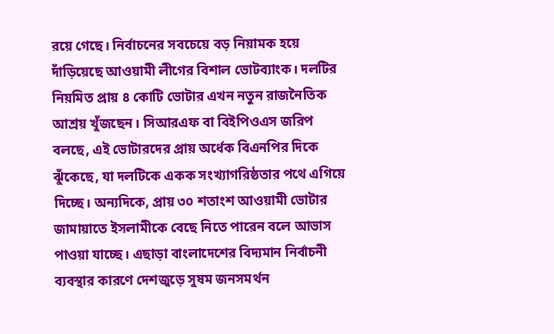রয়ে গেছে। নির্বাচনের সবচেয়ে বড় নিয়ামক হয়ে দাঁড়িয়েছে আওয়ামী লীগের বিশাল ভোটব্যাংক। দলটির নিয়মিত প্রায় ৪ কোটি ভোটার এখন নতুন রাজনৈতিক আশ্রয় খুঁজছেন। সিআরএফ বা বিইপিওএস জরিপ বলছে, এই ভোটারদের প্রায় অর্ধেক বিএনপির দিকে ঝুঁকেছে, যা দলটিকে একক সংখ্যাগরিষ্ঠতার পথে এগিয়ে দিচ্ছে। অন্যদিকে, প্রায় ৩০ শতাংশ আওয়ামী ভোটার জামায়াতে ইসলামীকে বেছে নিতে পারেন বলে আভাস পাওয়া যাচ্ছে। এছাড়া বাংলাদেশের বিদ্যমান নির্বাচনী ব্যবস্থার কারণে দেশজুড়ে সুষম জনসমর্থন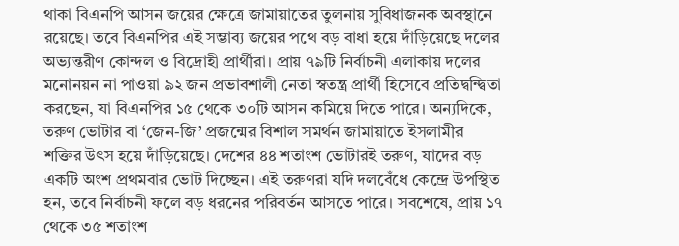থাকা বিএনপি আসন জয়ের ক্ষেত্রে জামায়াতের তুলনায় সুবিধাজনক অবস্থানে রয়েছে। তবে বিএনপির এই সম্ভাব্য জয়ের পথে বড় বাধা হয়ে দাঁড়িয়েছে দলের অভ্যন্তরীণ কোন্দল ও বিদ্রোহী প্রার্থীরা। প্রায় ৭৯টি নির্বাচনী এলাকায় দলের মনোনয়ন না পাওয়া ৯২ জন প্রভাবশালী নেতা স্বতন্ত্র প্রার্থী হিসেবে প্রতিদ্বন্দ্বিতা করছেন, যা বিএনপির ১৫ থেকে ৩০টি আসন কমিয়ে দিতে পারে। অন্যদিকে, তরুণ ভোটার বা ‘জেন-জি’ প্রজন্মের বিশাল সমর্থন জামায়াতে ইসলামীর শক্তির উৎস হয়ে দাঁড়িয়েছে। দেশের ৪৪ শতাংশ ভোটারই তরুণ, যাদের বড় একটি অংশ প্রথমবার ভোট দিচ্ছেন। এই তরুণরা যদি দলবেঁধে কেন্দ্রে উপস্থিত হন, তবে নির্বাচনী ফলে বড় ধরনের পরিবর্তন আসতে পারে। সবশেষে, প্রায় ১৭ থেকে ৩৫ শতাংশ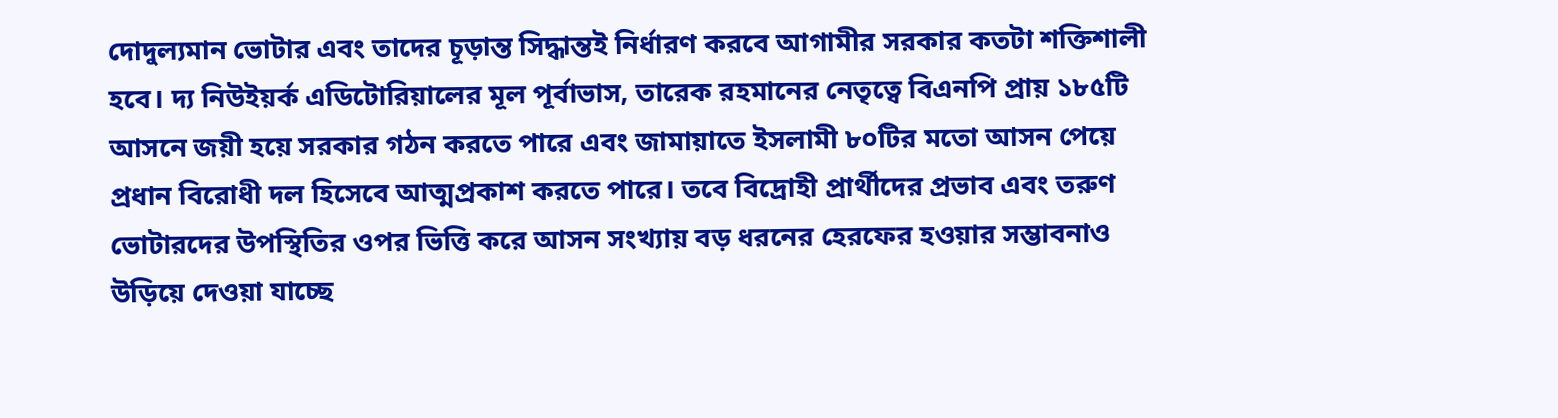দোদুল্যমান ভোটার এবং তাদের চূড়ান্ত সিদ্ধান্তই নির্ধারণ করবে আগামীর সরকার কতটা শক্তিশালী হবে। দ্য নিউইয়র্ক এডিটোরিয়ালের মূল পূর্বাভাস, তারেক রহমানের নেতৃত্বে বিএনপি প্রায় ১৮৫টি আসনে জয়ী হয়ে সরকার গঠন করতে পারে এবং জামায়াতে ইসলামী ৮০টির মতো আসন পেয়ে প্রধান বিরোধী দল হিসেবে আত্মপ্রকাশ করতে পারে। তবে বিদ্রোহী প্রার্থীদের প্রভাব এবং তরুণ ভোটারদের উপস্থিতির ওপর ভিত্তি করে আসন সংখ্যায় বড় ধরনের হেরফের হওয়ার সম্ভাবনাও উড়িয়ে দেওয়া যাচ্ছে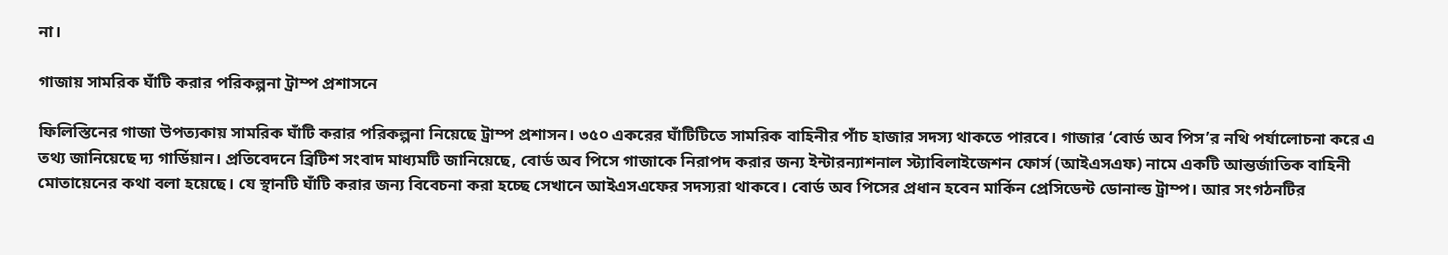না।

গাজায় সামরিক ঘাঁটি করার পরিকল্পনা ট্রাম্প প্রশাসনে

ফিলিস্তিনের গাজা উপত্যকায় সামরিক ঘাঁটি করার পরিকল্পনা নিয়েছে ট্রাম্প প্রশাসন। ৩৫০ একরের ঘাঁটিটিতে সামরিক বাহিনীর পাঁচ হাজার সদস্য থাকতে পারবে। গাজার ‘বোর্ড অব পিস’র নথি পর্যালোচনা করে এ তথ্য জানিয়েছে দ্য গার্ডিয়ান। প্রতিবেদনে ব্রিটিশ সংবাদ মাধ্যমটি জানিয়েছে, বোর্ড অব পিসে গাজাকে নিরাপদ করার জন্য ইন্টারন্যাশনাল স্ট্যাবিলাইজেশন ফোর্স (আইএসএফ) নামে একটি আন্তর্জাতিক বাহিনী মোতায়েনের কথা বলা হয়েছে। যে স্থানটি ঘাঁটি করার জন্য বিবেচনা করা হচ্ছে সেখানে আইএসএফের সদস্যরা থাকবে। বোর্ড অব পিসের প্রধান হবেন মার্কিন প্রেসিডেন্ট ডোনাল্ড ট্রাম্প। আর সংগঠনটির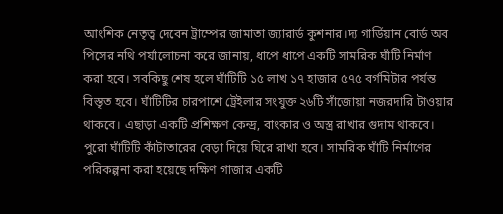আংশিক নেতৃত্ব দেবেন ট্রাম্পের জামাতা জ্যারার্ড কুশনার।দ্য গার্ডিয়ান বোর্ড অব পিসের নথি পর্যালোচনা করে জানায়, ধাপে ধাপে একটি সামরিক ঘাঁটি নির্মাণ করা হবে। সবকিছু শেষ হলে ঘাঁটিটি ১৫ লাখ ১৭ হাজার ৫৭৫ বর্গমিটার পর্যন্ত বিস্তৃত হবে। ঘাঁটিটির চারপাশে ট্রেইলার সংযুক্ত ২৬টি সাঁজোয়া নজরদারি টাওয়ার থাকবে। এছাড়া একটি প্রশিক্ষণ কেন্দ্র, বাংকার ও অস্ত্র রাখার গুদাম থাকবে। পুরো ঘাঁটিটি কাঁটাতারের বেড়া দিয়ে ঘিরে রাখা হবে। সামরিক ঘাঁটি নির্মাণের পরিকল্পনা করা হয়েছে দক্ষিণ গাজার একটি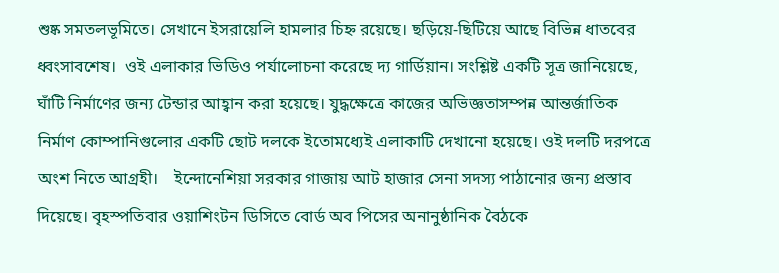শুষ্ক সমতলভূমিতে। সেখানে ইসরায়েলি হামলার চিহ্ন রয়েছে। ছড়িয়ে-ছিটিয়ে আছে বিভিন্ন ধাতবের ধ্বংসাবশেষ।  ওই এলাকার ভিডিও পর্যালোচনা করেছে দ্য গার্ডিয়ান। সংশ্লিষ্ট একটি সূত্র জানিয়েছে, ঘাঁটি নির্মাণের জন্য টেন্ডার আহ্বান করা হয়েছে। যুদ্ধক্ষেত্রে কাজের অভিজ্ঞতাসম্পন্ন আন্তর্জাতিক নির্মাণ কোম্পানিগুলোর একটি ছোট দলকে ইতোমধ্যেই এলাকাটি দেখানো হয়েছে। ওই দলটি দরপত্রে অংশ নিতে আগ্রহী।    ইন্দোনেশিয়া সরকার গাজায় আট হাজার সেনা সদস্য পাঠানোর জন্য প্রস্তাব দিয়েছে। বৃহস্পতিবার ওয়াশিংটন ডিসিতে বোর্ড অব পিসের অনানুষ্ঠানিক বৈঠকে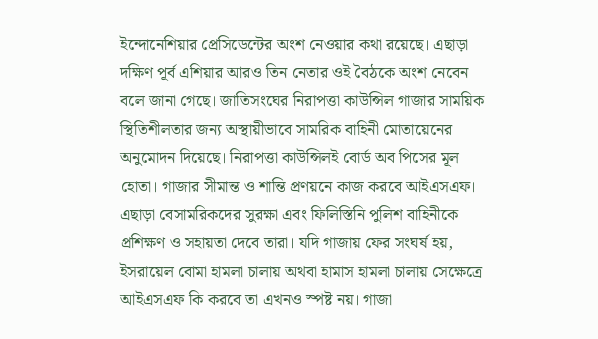ইন্দোনেশিয়ার প্রেসিডেন্টের অংশ নেওয়ার কথা রয়েছে। এছাড়া দক্ষিণ পূর্ব এশিয়ার আরও তিন নেতার ওই বৈঠকে অংশ নেবেন বলে জানা গেছে। জাতিসংঘের নিরাপত্তা কাউন্সিল গাজার সাময়িক স্থিতিশীলতার জন্য অস্থায়ীভাবে সামরিক বাহিনী মোতায়েনের অনুমোদন দিয়েছে। নিরাপত্তা কাউন্সিলই বোর্ড অব পিসের মূল হোতা। গাজার সীমান্ত ও শান্তি প্রণয়নে কাজ করবে আইএসএফ। এছাড়া বেসামরিকদের সুরক্ষা এবং ফিলিস্তিনি পুলিশ বাহিনীকে প্রশিক্ষণ ও সহায়তা দেবে তারা। যদি গাজায় ফের সংঘর্ষ হয়, ইসরায়েল বোমা হামলা চালায় অথবা হামাস হামলা চালায় সেক্ষেত্রে আইএসএফ কি করবে তা এখনও স্পষ্ট নয়। গাজা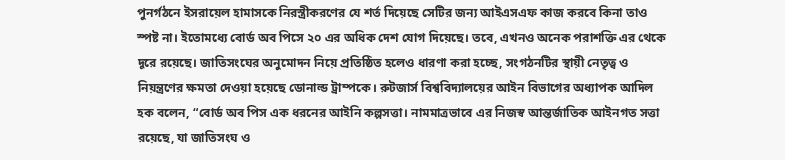পুনর্গঠনে ইসরায়েল হামাসকে নিরস্ত্রীকরণের যে শর্ত দিয়েছে সেটির জন্য আইএসএফ কাজ করবে কিনা তাও স্পষ্ট না। ইতোমধ্যে বোর্ড অব পিসে ২০ এর অধিক দেশ যোগ দিয়েছে। তবে, এখনও অনেক পরাশক্তি এর থেকে দূরে রয়েছে। জাতিসংঘের অনুমোদন নিয়ে প্রতিষ্ঠিত হলেও ধারণা করা হচ্ছে, সংগঠনটির স্থায়ী নেতৃত্ব ও নিয়ন্ত্রণের ক্ষমতা দেওয়া হয়েছে ডোনাল্ড ট্রাম্পকে। রুটজার্স বিশ্ববিদ্যালয়ের আইন বিভাগের অধ্যাপক আদিল হক বলেন, “বোর্ড অব পিস এক ধরনের আইনি কল্পসত্তা। নামমাত্রভাবে এর নিজস্ব আন্তর্জাতিক আইনগত সত্তা রয়েছে, যা জাতিসংঘ ও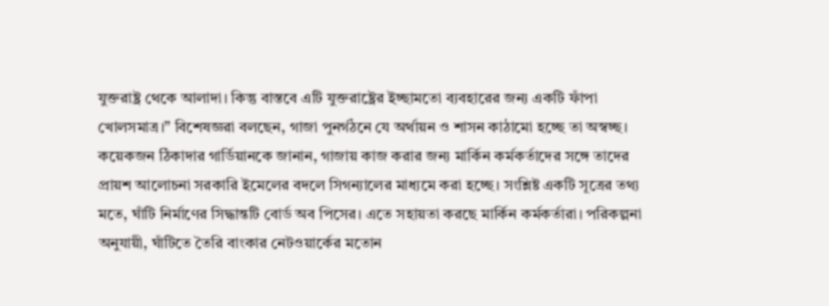যুক্তরাষ্ট্র থেকে আলাদা। কিন্তু বাস্তবে এটি যুক্তরাষ্ট্রের ইচ্ছামতো ব্যবহারের জন্য একটি ফাঁপা খোলসমাত্র।” বিশেষজ্ঞরা বলছেন, গাজা পুনর্গঠনে যে অর্থায়ন ও শাসন কাঠামো হচ্ছে তা অস্বচ্ছ। কয়েকজন ঠিকাদার গার্ডিয়ানকে জানান, গাজায় কাজ করার জন্য মার্কিন কর্মকর্তাদের সঙ্গে তাদের প্রায়শ আলোচনা সরকারি ইমেলের বদলে সিগন্যালের মাধ্যমে করা হচ্ছে। সংশ্লিষ্ট একটি সূত্রের তথ্য মতে, ঘাঁটি নির্মাণের সিদ্ধান্তটি বোর্ড অব পিসের। এতে সহায়তা করছে মার্কিন কর্মকর্তারা। পরিকল্পনা অনুযায়ী, ঘাঁটিতে তৈরি বাংকার নেটওয়ার্কের মতোন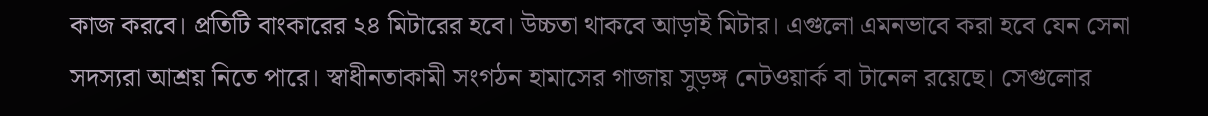কাজ করবে। প্রতিটি বাংকারের ২৪ মিটারের হবে। উচ্চতা থাকবে আড়াই মিটার। এগুলো এমনভাবে করা হবে যেন সেনা সদস্যরা আশ্রয় নিতে পারে। স্বাধীনতাকামী সংগঠন হামাসের গাজায় সুড়ঙ্গ নেটওয়ার্ক বা টানেল রয়েছে। সেগুলোর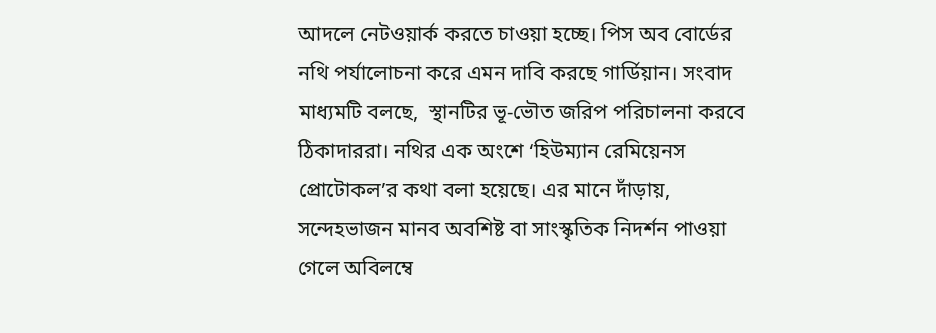আদলে নেটওয়ার্ক করতে চাওয়া হচ্ছে। পিস অব বোর্ডের নথি পর্যালোচনা করে এমন দাবি করছে গার্ডিয়ান। সংবাদ মাধ্যমটি বলছে,  স্থানটির ভূ-ভৌত জরিপ পরিচালনা করবে ঠিকাদাররা। নথির এক অংশে ‘হিউম্যান রেমিয়েনস প্রোটোকল’র কথা বলা হয়েছে। এর মানে দাঁড়ায়, সন্দেহভাজন মানব অবশিষ্ট বা সাংস্কৃতিক নিদর্শন পাওয়া গেলে অবিলম্বে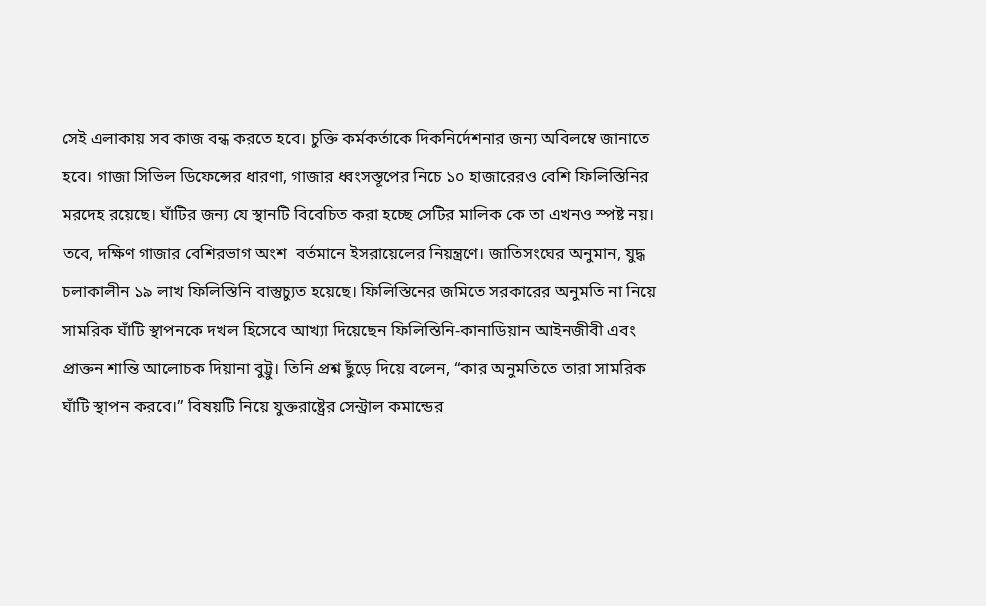সেই এলাকায় সব কাজ বন্ধ করতে হবে। চুক্তি কর্মকর্তাকে দিকনির্দেশনার জন্য অবিলম্বে জানাতে হবে। গাজা সিভিল ডিফেন্সের ধারণা, গাজার ধ্বংসস্তূপের নিচে ১০ হাজারেরও বেশি ফিলিস্তিনির মরদেহ রয়েছে। ঘাঁটির জন্য যে স্থানটি বিবেচিত করা হচ্ছে সেটির মালিক কে তা এখনও স্পষ্ট নয়। তবে, দক্ষিণ গাজার বেশিরভাগ অংশ  বর্তমানে ইসরায়েলের নিয়ন্ত্রণে। জাতিসংঘের অনুমান, যুদ্ধ চলাকালীন ১৯ লাখ ফিলিস্তিনি বাস্তুচ্যুত হয়েছে। ফিলিস্তিনের জমিতে সরকারের অনুমতি না নিয়ে সামরিক ঘাঁটি স্থাপনকে দখল হিসেবে আখ্যা দিয়েছেন ফিলিস্তিনি-কানাডিয়ান আইনজীবী এবং প্রাক্তন শান্তি আলোচক দিয়ানা বুট্টু। তিনি প্রশ্ন ছুঁড়ে দিয়ে বলেন, “কার অনুমতিতে তারা সামরিক ঘাঁটি স্থাপন করবে।” বিষয়টি নিয়ে যুক্তরাষ্ট্রের সেন্ট্রাল কমান্ডের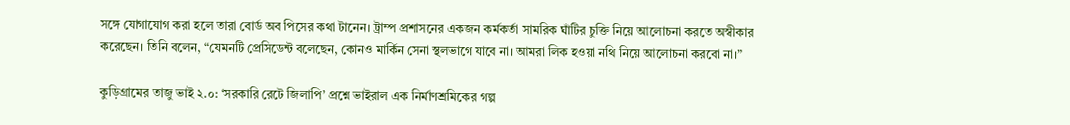সঙ্গে যোগাযোগ করা হলে তারা বোর্ড অব পিসের কথা টানেন। ট্রাম্প প্রশাসনের একজন কর্মকর্তা সামরিক ঘাঁটির চুক্তি নিয়ে আলোচনা করতে অস্বীকার করেছেন। তিনি বলেন, “যেমনটি প্রেসিডেন্ট বলেছেন, কোনও মার্কিন সেনা স্থলভাগে যাবে না। আমরা লিক হওয়া নথি নিয়ে আলোচনা করবো না।”

কুড়িগ্রামের তাজু ভাই ২.০: ‘সরকারি রেটে জিলাপি’ প্রশ্নে ভাইরাল এক নির্মাণশ্রমিকের গল্প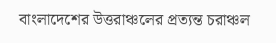বাংলাদেশের উত্তরাঞ্চলের প্রত্যন্ত চরাঞ্চল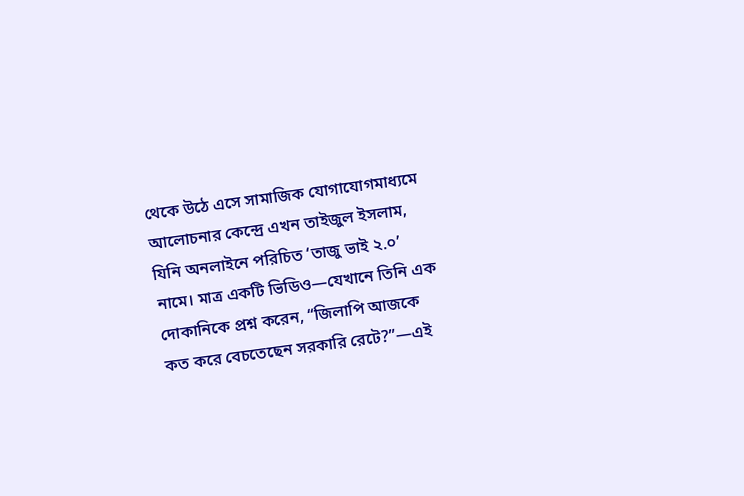থেকে উঠে এসে সামাজিক যোগাযোগমাধ্যমে আলোচনার কেন্দ্রে এখন তাইজুল ইসলাম, যিনি অনলাইনে পরিচিত ‘তাজু ভাই ২.০’ নামে। মাত্র একটি ভিডিও—যেখানে তিনি এক দোকানিকে প্রশ্ন করেন, “জিলাপি আজকে কত করে বেচতেছেন সরকারি রেটে?”—এই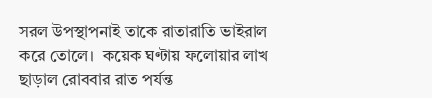সরল উপস্থাপনাই তাকে রাতারাতি ভাইরাল করে তোলে।  কয়েক ঘণ্টায় ফলোয়ার লাখ ছাড়াল রোববার রাত পর্যন্ত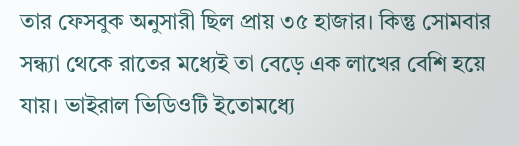তার ফেসবুক অনুসারী ছিল প্রায় ৩৫ হাজার। কিন্তু সোমবার সন্ধ্যা থেকে রাতের মধ্যেই তা বেড়ে এক লাখের বেশি হয়ে যায়। ভাইরাল ভিডিওটি ইতোমধ্যে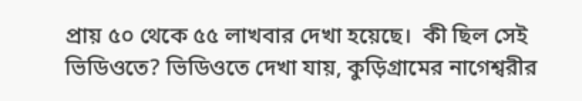প্রায় ৫০ থেকে ৫৫ লাখবার দেখা হয়েছে।  কী ছিল সেই ভিডিওতে? ভিডিওতে দেখা যায়, কুড়িগ্রামের নাগেশ্বরীর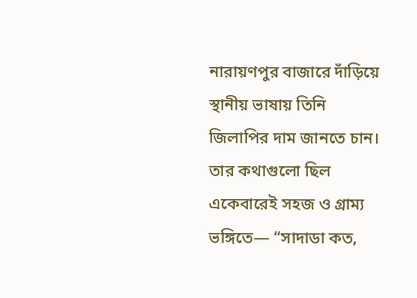নারায়ণপুর বাজারে দাঁড়িয়ে স্থানীয় ভাষায় তিনি জিলাপির দাম জানতে চান। তার কথাগুলো ছিল একেবারেই সহজ ও গ্রাম্য ভঙ্গিতে— “সাদাডা কত,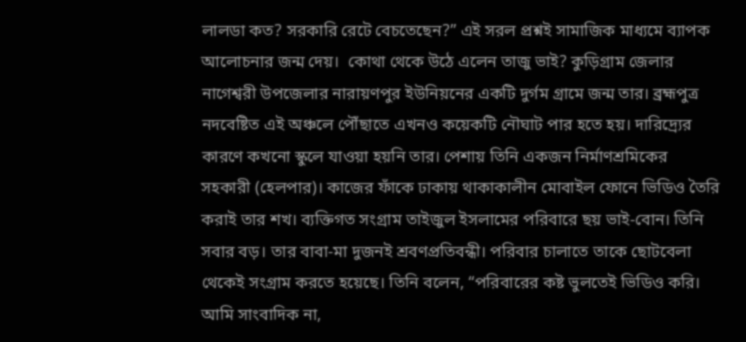লালডা কত? সরকারি রেটে বেচতেছেন?” এই সরল প্রশ্নই সামাজিক মাধ্যমে ব্যাপক আলোচনার জন্ম দেয়।  কোথা থেকে উঠে এলেন তাজু ভাই? কুড়িগ্রাম জেলার নাগেশ্বরী উপজেলার নারায়ণপুর ইউনিয়নের একটি দুর্গম গ্রামে জন্ম তার। ব্রহ্মপুত্র নদবেষ্টিত এই অঞ্চলে পৌঁছাতে এখনও কয়েকটি নৌঘাট পার হতে হয়। দারিদ্র্যের কারণে কখনো স্কুলে যাওয়া হয়নি তার। পেশায় তিনি একজন নির্মাণশ্রমিকের সহকারী (হেলপার)। কাজের ফাঁকে ঢাকায় থাকাকালীন মোবাইল ফোনে ভিডিও তৈরি করাই তার শখ। ব্যক্তিগত সংগ্রাম তাইজুল ইসলামের পরিবারে ছয় ভাই-বোন। তিনি সবার বড়। তার বাবা-মা দুজনই শ্রবণপ্রতিবন্ধী। পরিবার চালাতে তাকে ছোটবেলা থেকেই সংগ্রাম করতে হয়েছে। তিনি বলেন, “পরিবারের কষ্ট ভুলতেই ভিডিও করি। আমি সাংবাদিক না,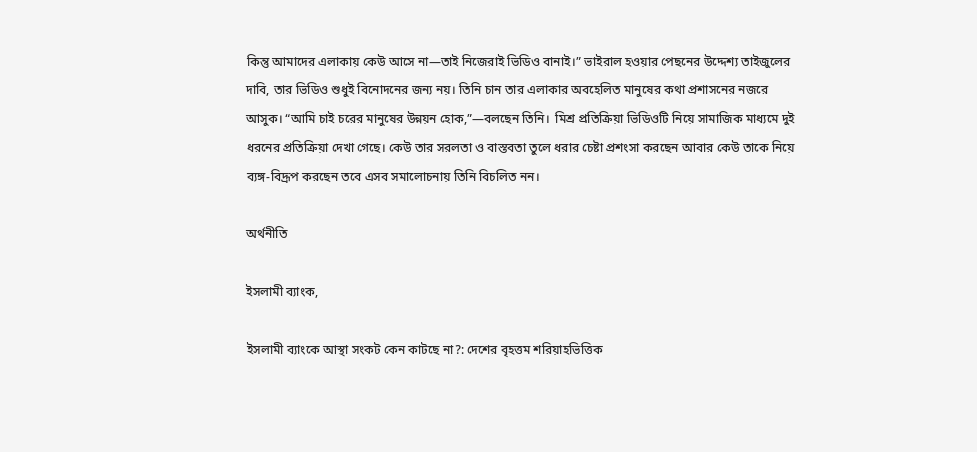কিন্তু আমাদের এলাকায় কেউ আসে না—তাই নিজেরাই ভিডিও বানাই।” ভাইরাল হওয়ার পেছনের উদ্দেশ্য তাইজুলের দাবি, তার ভিডিও শুধুই বিনোদনের জন্য নয়। তিনি চান তার এলাকার অবহেলিত মানুষের কথা প্রশাসনের নজরে আসুক। “আমি চাই চরের মানুষের উন্নয়ন হোক,”—বলছেন তিনি।  মিশ্র প্রতিক্রিয়া ভিডিওটি নিয়ে সামাজিক মাধ্যমে দুই ধরনের প্রতিক্রিয়া দেখা গেছে। কেউ তার সরলতা ও বাস্তবতা তুলে ধরার চেষ্টা প্রশংসা করছেন আবার কেউ তাকে নিয়ে ব্যঙ্গ-বিদ্রূপ করছেন তবে এসব সমালোচনায় তিনি বিচলিত নন।

অর্থনীতি

ইসলামী ব্যাংক,

ইসলামী ব্যাংকে আস্থা সংকট কেন কাটছে না?: দেশের বৃহত্তম শরিয়াহভিত্তিক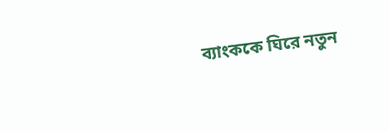ব্যাংককে ঘিরে নতুন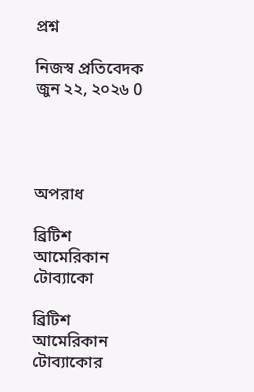প্রশ্ন

নিজস্ব প্রতিবেদক জুন ২২, ২০২৬ 0




অপরাধ

ব্রিটিশ আমেরিকান টোব্যাকো

ব্রিটিশ আমেরিকান টোব্যাকোর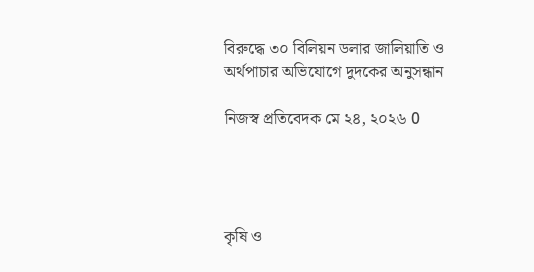বিরুদ্ধে ৩০ বিলিয়ন ডলার জালিয়াতি ও অর্থপাচার অভিযোগে দুদকের অনুসন্ধান

নিজস্ব প্রতিবেদক মে ২৪, ২০২৬ 0




কৃষি ও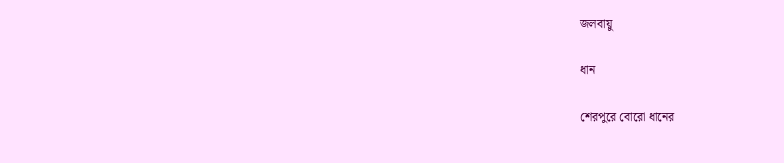জলবায়ু

ধান

শেরপুরে বোরো ধানের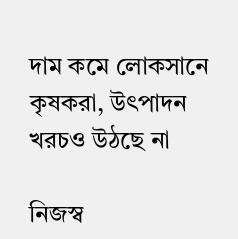দাম কমে লোকসানে কৃষকরা, উৎপাদন খরচও উঠছে না

নিজস্ব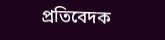প্রতিবেদক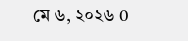মে ৬, ২০২৬ 0